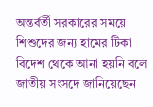অন্তর্বর্তী সরকারের সময়ে শিশুদের জন্য হামের টিকা বিদেশ থেকে আনা হয়নি বলে জাতীয় সংসদে জানিয়েছেন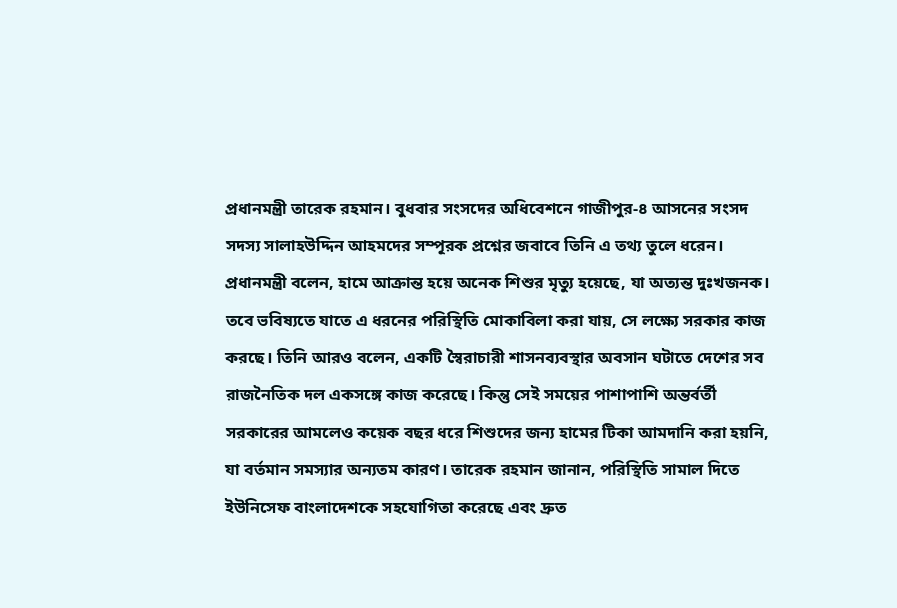প্রধানমন্ত্রী তারেক রহমান। বুধবার সংসদের অধিবেশনে গাজীপুর-৪ আসনের সংসদ সদস্য সালাহউদ্দিন আহমদের সম্পূরক প্রশ্নের জবাবে তিনি এ তথ্য তুলে ধরেন। প্রধানমন্ত্রী বলেন, হামে আক্রান্ত হয়ে অনেক শিশুর মৃত্যু হয়েছে, যা অত্যন্ত দুঃখজনক। তবে ভবিষ্যতে যাতে এ ধরনের পরিস্থিতি মোকাবিলা করা যায়, সে লক্ষ্যে সরকার কাজ করছে। তিনি আরও বলেন, একটি স্বৈরাচারী শাসনব্যবস্থার অবসান ঘটাতে দেশের সব রাজনৈতিক দল একসঙ্গে কাজ করেছে। কিন্তু সেই সময়ের পাশাপাশি অন্তর্বর্তী সরকারের আমলেও কয়েক বছর ধরে শিশুদের জন্য হামের টিকা আমদানি করা হয়নি, যা বর্তমান সমস্যার অন্যতম কারণ। তারেক রহমান জানান, পরিস্থিতি সামাল দিতে ইউনিসেফ বাংলাদেশকে সহযোগিতা করেছে এবং দ্রুত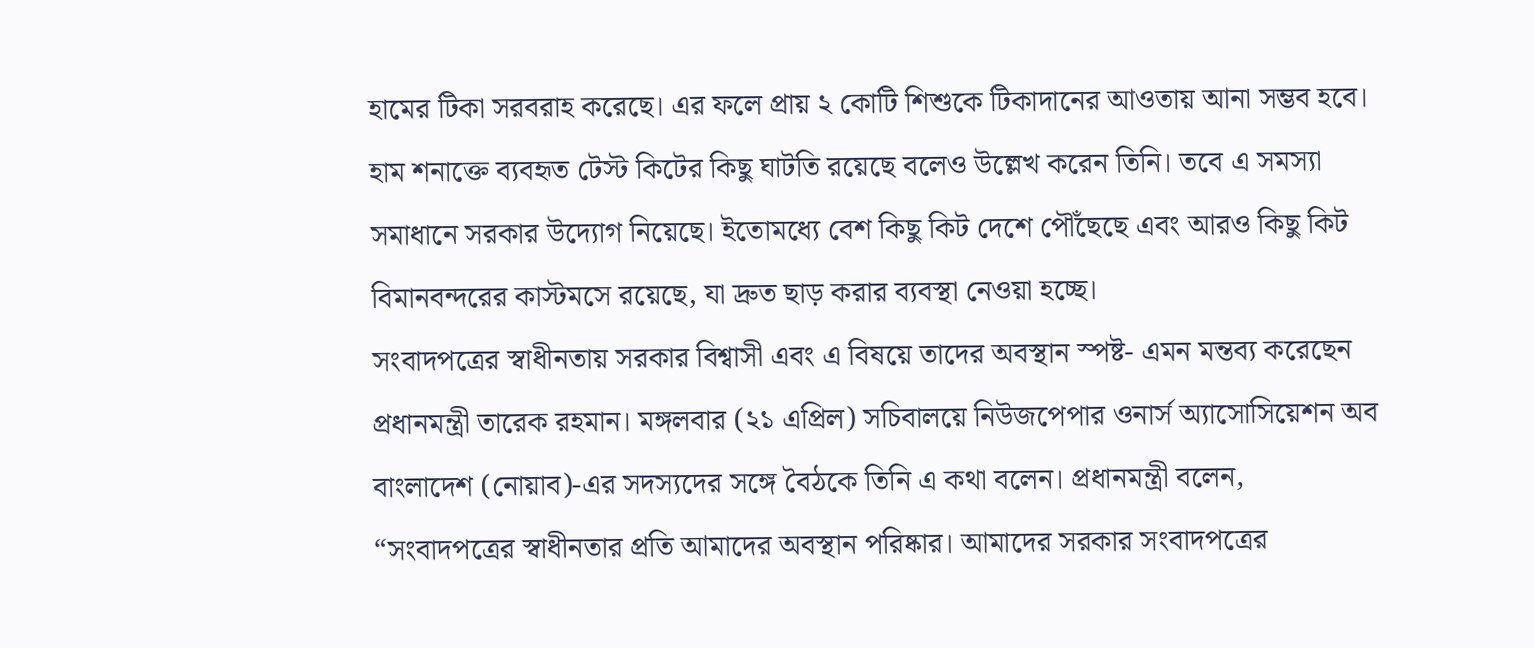হামের টিকা সরবরাহ করেছে। এর ফলে প্রায় ২ কোটি শিশুকে টিকাদানের আওতায় আনা সম্ভব হবে। হাম শনাক্তে ব্যবহৃত টেস্ট কিটের কিছু ঘাটতি রয়েছে বলেও উল্লেখ করেন তিনি। তবে এ সমস্যা সমাধানে সরকার উদ্যোগ নিয়েছে। ইতোমধ্যে বেশ কিছু কিট দেশে পৌঁছেছে এবং আরও কিছু কিট বিমানবন্দরের কাস্টমসে রয়েছে, যা দ্রুত ছাড় করার ব্যবস্থা নেওয়া হচ্ছে।
সংবাদপত্রের স্বাধীনতায় সরকার বিশ্বাসী এবং এ বিষয়ে তাদের অবস্থান স্পষ্ট- এমন মন্তব্য করেছেন প্রধানমন্ত্রী তারেক রহমান। মঙ্গলবার (২১ এপ্রিল) সচিবালয়ে নিউজপেপার ওনার্স অ্যাসোসিয়েশন অব বাংলাদেশ (নোয়াব)-এর সদস্যদের সঙ্গে বৈঠকে তিনি এ কথা বলেন। প্রধানমন্ত্রী বলেন, “সংবাদপত্রের স্বাধীনতার প্রতি আমাদের অবস্থান পরিষ্কার। আমাদের সরকার সংবাদপত্রের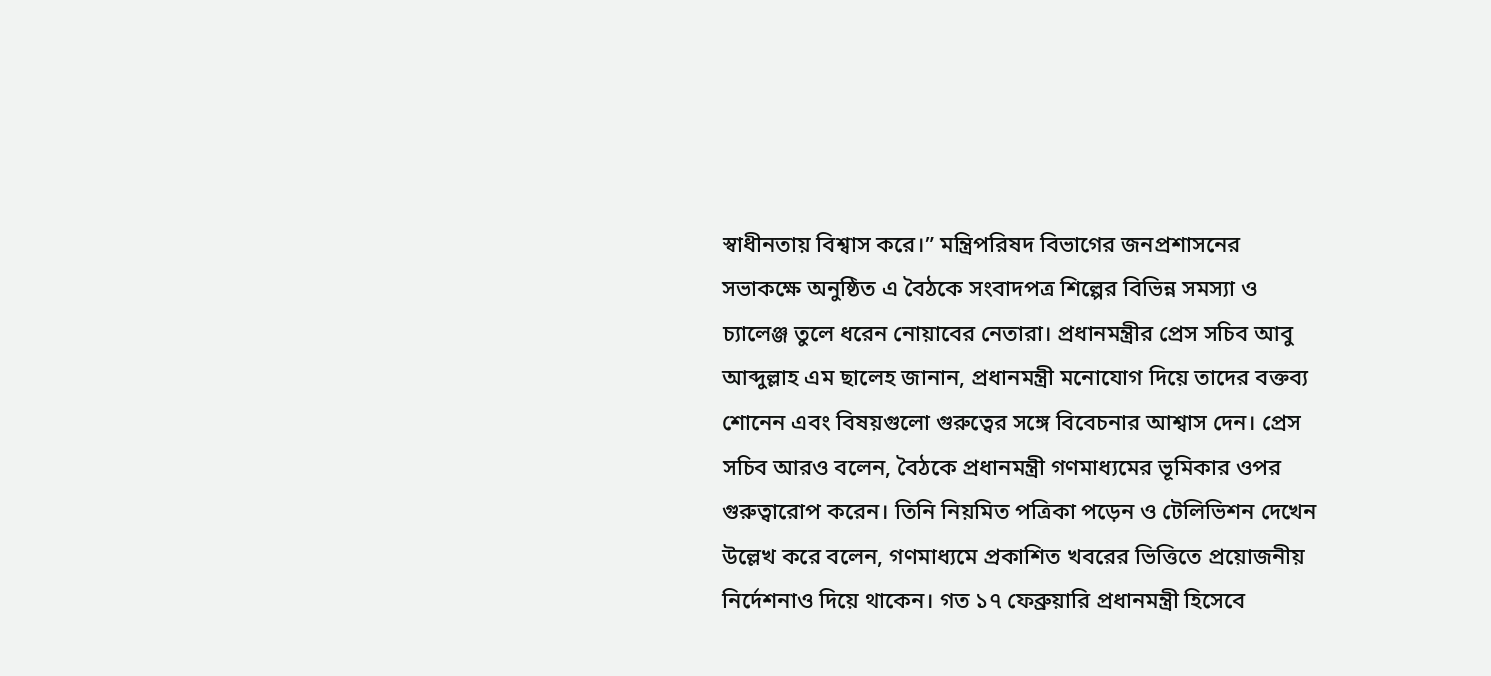স্বাধীনতায় বিশ্বাস করে।” মন্ত্রিপরিষদ বিভাগের জনপ্রশাসনের সভাকক্ষে অনুষ্ঠিত এ বৈঠকে সংবাদপত্র শিল্পের বিভিন্ন সমস্যা ও চ্যালেঞ্জ তুলে ধরেন নোয়াবের নেতারা। প্রধানমন্ত্রীর প্রেস সচিব আবু আব্দুল্লাহ এম ছালেহ জানান, প্রধানমন্ত্রী মনোযোগ দিয়ে তাদের বক্তব্য শোনেন এবং বিষয়গুলো গুরুত্বের সঙ্গে বিবেচনার আশ্বাস দেন। প্রেস সচিব আরও বলেন, বৈঠকে প্রধানমন্ত্রী গণমাধ্যমের ভূমিকার ওপর গুরুত্বারোপ করেন। তিনি নিয়মিত পত্রিকা পড়েন ও টেলিভিশন দেখেন উল্লেখ করে বলেন, গণমাধ্যমে প্রকাশিত খবরের ভিত্তিতে প্রয়োজনীয় নির্দেশনাও দিয়ে থাকেন। গত ১৭ ফেব্রুয়ারি প্রধানমন্ত্রী হিসেবে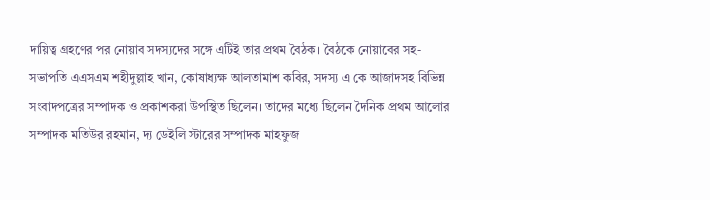দায়িত্ব গ্রহণের পর নোয়াব সদস্যদের সঙ্গে এটিই তার প্রথম বৈঠক। বৈঠকে নোয়াবের সহ-সভাপতি এএসএম শহীদুল্লাহ খান, কোষাধ্যক্ষ আলতামাশ কবির, সদস্য এ কে আজাদসহ বিভিন্ন সংবাদপত্রের সম্পাদক ও প্রকাশকরা উপস্থিত ছিলেন। তাদের মধ্যে ছিলেন দৈনিক প্রথম আলোর সম্পাদক মতিউর রহমান, দ্য ডেইলি স্টারের সম্পাদক মাহফুজ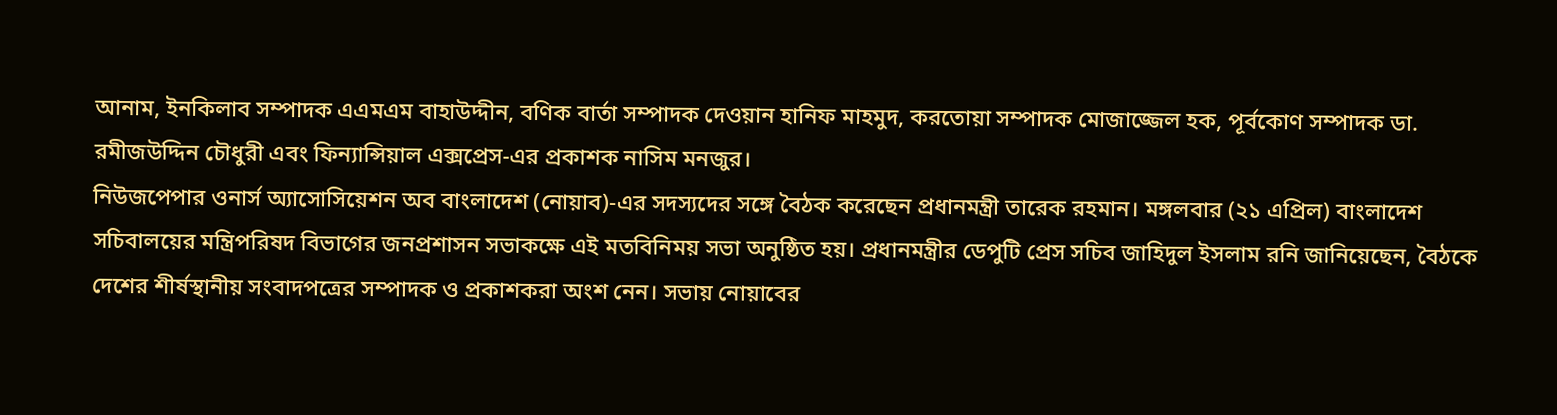আনাম, ইনকিলাব সম্পাদক এএমএম বাহাউদ্দীন, বণিক বার্তা সম্পাদক দেওয়ান হানিফ মাহমুদ, করতোয়া সম্পাদক মোজাজ্জেল হক, পূর্বকোণ সম্পাদক ডা. রমীজউদ্দিন চৌধুরী এবং ফিন্যান্সিয়াল এক্সপ্রেস-এর প্রকাশক নাসিম মনজুর।
নিউজপেপার ওনার্স অ্যাসোসিয়েশন অব বাংলাদেশ (নোয়াব)-এর সদস্যদের সঙ্গে বৈঠক করেছেন প্রধানমন্ত্রী তারেক রহমান। মঙ্গলবার (২১ এপ্রিল) বাংলাদেশ সচিবালয়ের মন্ত্রিপরিষদ বিভাগের জনপ্রশাসন সভাকক্ষে এই মতবিনিময় সভা অনুষ্ঠিত হয়। প্রধানমন্ত্রীর ডেপুটি প্রেস সচিব জাহিদুল ইসলাম রনি জানিয়েছেন, বৈঠকে দেশের শীর্ষস্থানীয় সংবাদপত্রের সম্পাদক ও প্রকাশকরা অংশ নেন। সভায় নোয়াবের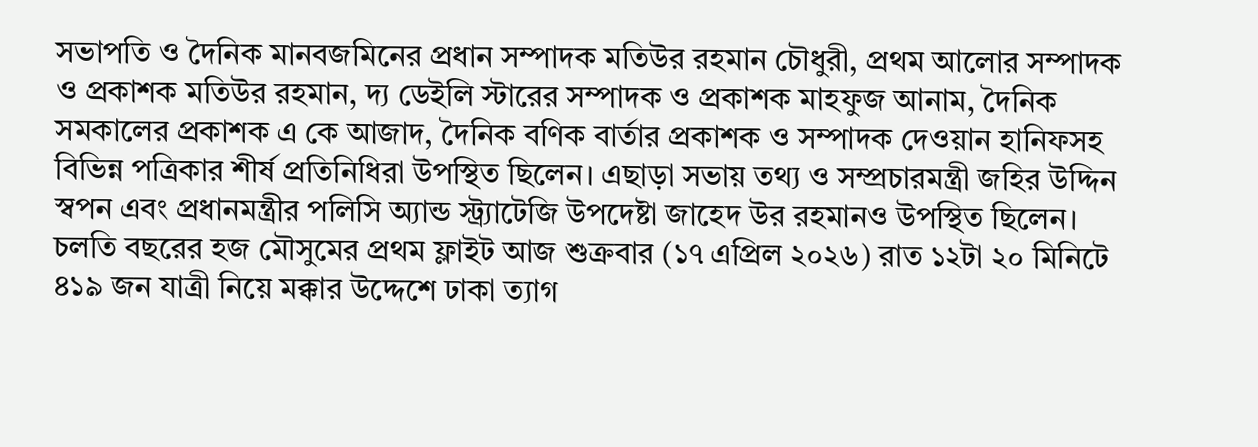সভাপতি ও দৈনিক মানবজমিনের প্রধান সম্পাদক মতিউর রহমান চৌধুরী, প্রথম আলোর সম্পাদক ও প্রকাশক মতিউর রহমান, দ্য ডেইলি স্টারের সম্পাদক ও প্রকাশক মাহফুজ আনাম, দৈনিক সমকালের প্রকাশক এ কে আজাদ, দৈনিক বণিক বার্তার প্রকাশক ও সম্পাদক দেওয়ান হানিফসহ বিভিন্ন পত্রিকার শীর্ষ প্রতিনিধিরা উপস্থিত ছিলেন। এছাড়া সভায় তথ্য ও সম্প্রচারমন্ত্রী জহির উদ্দিন স্বপন এবং প্রধানমন্ত্রীর পলিসি অ্যান্ড স্ট্র্যাটেজি উপদেষ্টা জাহেদ উর রহমানও উপস্থিত ছিলেন।
চলতি বছরের হজ মৌসুমের প্রথম ফ্লাইট আজ শুক্রবার (১৭ এপ্রিল ২০২৬) রাত ১২টা ২০ মিনিটে ৪১৯ জন যাত্রী নিয়ে মক্কার উদ্দেশে ঢাকা ত্যাগ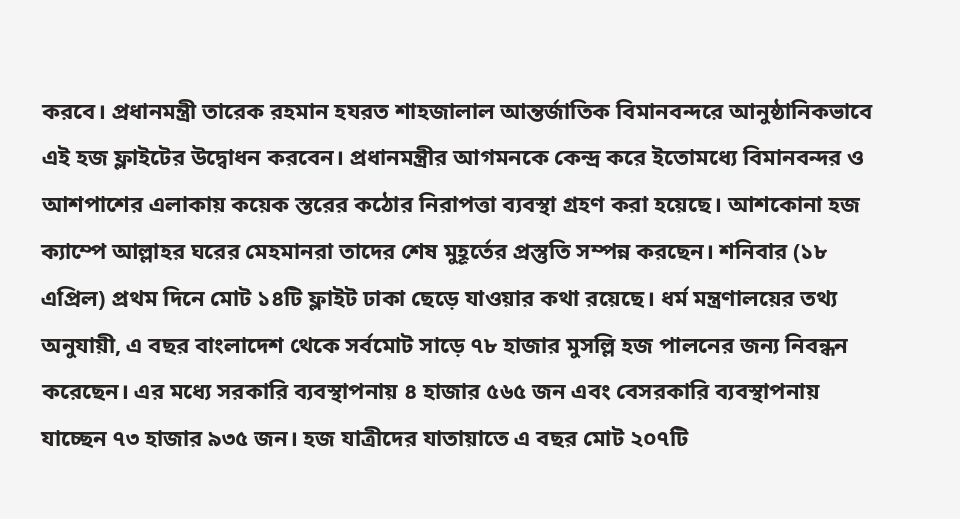করবে। প্রধানমন্ত্রী তারেক রহমান হযরত শাহজালাল আন্তর্জাতিক বিমানবন্দরে আনুষ্ঠানিকভাবে এই হজ ফ্লাইটের উদ্বোধন করবেন। প্রধানমন্ত্রীর আগমনকে কেন্দ্র করে ইতোমধ্যে বিমানবন্দর ও আশপাশের এলাকায় কয়েক স্তরের কঠোর নিরাপত্তা ব্যবস্থা গ্রহণ করা হয়েছে। আশকোনা হজ ক্যাম্পে আল্লাহর ঘরের মেহমানরা তাদের শেষ মুহূর্তের প্রস্তুতি সম্পন্ন করছেন। শনিবার (১৮ এপ্রিল) প্রথম দিনে মোট ১৪টি ফ্লাইট ঢাকা ছেড়ে যাওয়ার কথা রয়েছে। ধর্ম মন্ত্রণালয়ের তথ্য অনুযায়ী, এ বছর বাংলাদেশ থেকে সর্বমোট সাড়ে ৭৮ হাজার মুসল্লি হজ পালনের জন্য নিবন্ধন করেছেন। এর মধ্যে সরকারি ব্যবস্থাপনায় ৪ হাজার ৫৬৫ জন এবং বেসরকারি ব্যবস্থাপনায় যাচ্ছেন ৭৩ হাজার ৯৩৫ জন। হজ যাত্রীদের যাতায়াতে এ বছর মোট ২০৭টি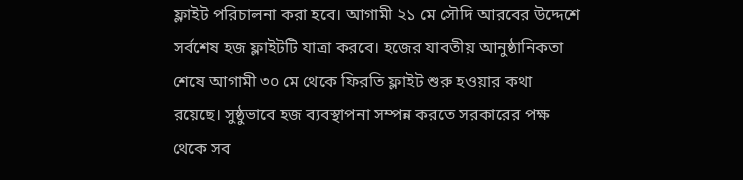ফ্লাইট পরিচালনা করা হবে। আগামী ২১ মে সৌদি আরবের উদ্দেশে সর্বশেষ হজ ফ্লাইটটি যাত্রা করবে। হজের যাবতীয় আনুষ্ঠানিকতা শেষে আগামী ৩০ মে থেকে ফিরতি ফ্লাইট শুরু হওয়ার কথা রয়েছে। সুষ্ঠুভাবে হজ ব্যবস্থাপনা সম্পন্ন করতে সরকারের পক্ষ থেকে সব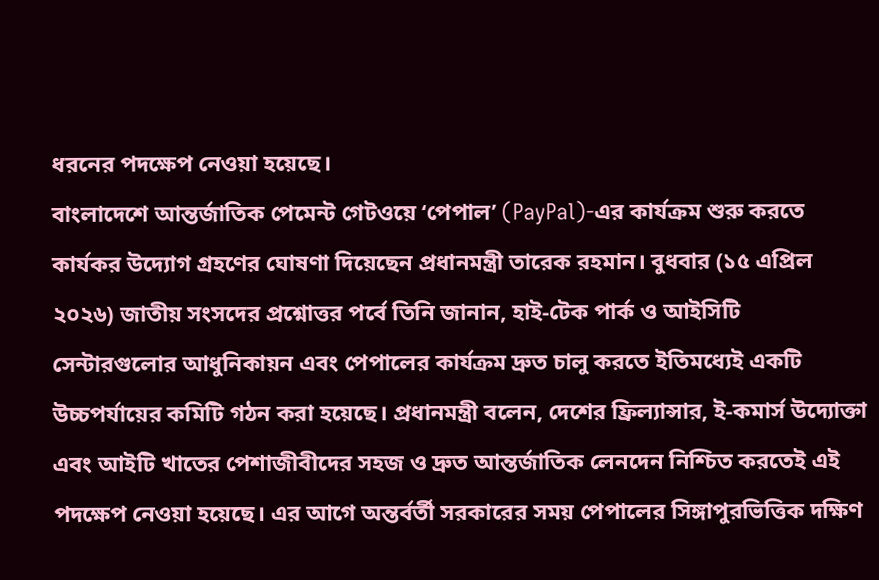ধরনের পদক্ষেপ নেওয়া হয়েছে।
বাংলাদেশে আন্তর্জাতিক পেমেন্ট গেটওয়ে ‘পেপাল’ (PayPal)-এর কার্যক্রম শুরু করতে কার্যকর উদ্যোগ গ্রহণের ঘোষণা দিয়েছেন প্রধানমন্ত্রী তারেক রহমান। বুধবার (১৫ এপ্রিল ২০২৬) জাতীয় সংসদের প্রশ্নোত্তর পর্বে তিনি জানান, হাই-টেক পার্ক ও আইসিটি সেন্টারগুলোর আধুনিকায়ন এবং পেপালের কার্যক্রম দ্রুত চালু করতে ইতিমধ্যেই একটি উচ্চপর্যায়ের কমিটি গঠন করা হয়েছে। প্রধানমন্ত্রী বলেন, দেশের ফ্রিল্যান্সার, ই-কমার্স উদ্যোক্তা এবং আইটি খাতের পেশাজীবীদের সহজ ও দ্রুত আন্তর্জাতিক লেনদেন নিশ্চিত করতেই এই পদক্ষেপ নেওয়া হয়েছে। এর আগে অন্তর্বর্তী সরকারের সময় পেপালের সিঙ্গাপুরভিত্তিক দক্ষিণ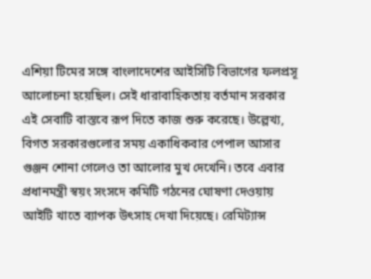এশিয়া টিমের সঙ্গে বাংলাদেশের আইসিটি বিভাগের ফলপ্রসূ আলোচনা হয়েছিল। সেই ধারাবাহিকতায় বর্তমান সরকার এই সেবাটি বাস্তবে রূপ দিতে কাজ শুরু করেছে। উল্লেখ্য, বিগত সরকারগুলোর সময় একাধিকবার পেপাল আসার গুঞ্জন শোনা গেলেও তা আলোর মুখ দেখেনি। তবে এবার প্রধানমন্ত্রী স্বয়ং সংসদে কমিটি গঠনের ঘোষণা দেওয়ায় আইটি খাতে ব্যাপক উৎসাহ দেখা দিয়েছে। রেমিট্যান্স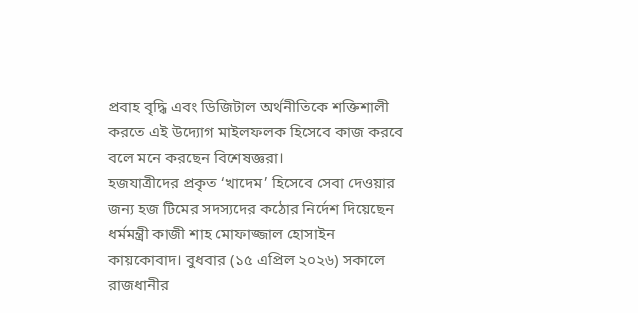প্রবাহ বৃদ্ধি এবং ডিজিটাল অর্থনীতিকে শক্তিশালী করতে এই উদ্যোগ মাইলফলক হিসেবে কাজ করবে বলে মনে করছেন বিশেষজ্ঞরা।
হজযাত্রীদের প্রকৃত ‘খাদেম’ হিসেবে সেবা দেওয়ার জন্য হজ টিমের সদস্যদের কঠোর নির্দেশ দিয়েছেন ধর্মমন্ত্রী কাজী শাহ মোফাজ্জাল হোসাইন কায়কোবাদ। বুধবার (১৫ এপ্রিল ২০২৬) সকালে রাজধানীর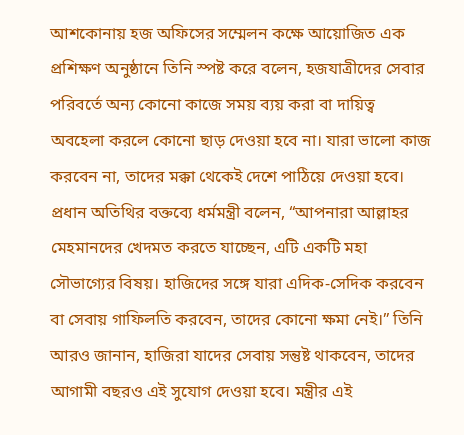আশকোনায় হজ অফিসের সম্মেলন কক্ষে আয়োজিত এক প্রশিক্ষণ অনুষ্ঠানে তিনি স্পষ্ট করে বলেন, হজযাত্রীদের সেবার পরিবর্তে অন্য কোনো কাজে সময় ব্যয় করা বা দায়িত্ব অবহেলা করলে কোনো ছাড় দেওয়া হবে না। যারা ভালো কাজ করবেন না, তাদের মক্কা থেকেই দেশে পাঠিয়ে দেওয়া হবে। প্রধান অতিথির বক্তব্যে ধর্মমন্ত্রী বলেন, “আপনারা আল্লাহর মেহমানদের খেদমত করতে যাচ্ছেন, এটি একটি মহা সৌভাগ্যের বিষয়। হাজিদের সঙ্গে যারা এদিক-সেদিক করবেন বা সেবায় গাফিলতি করবেন, তাদের কোনো ক্ষমা নেই।” তিনি আরও জানান, হাজিরা যাদের সেবায় সন্তুষ্ট থাকবেন, তাদের আগামী বছরও এই সুযোগ দেওয়া হবে। মন্ত্রীর এই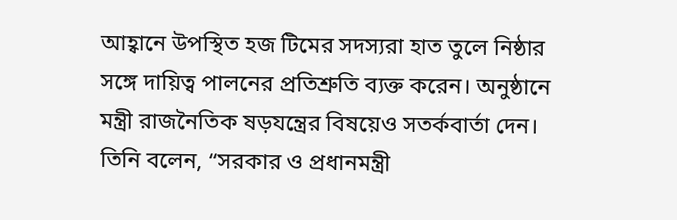আহ্বানে উপস্থিত হজ টিমের সদস্যরা হাত তুলে নিষ্ঠার সঙ্গে দায়িত্ব পালনের প্রতিশ্রুতি ব্যক্ত করেন। অনুষ্ঠানে মন্ত্রী রাজনৈতিক ষড়যন্ত্রের বিষয়েও সতর্কবার্তা দেন। তিনি বলেন, “সরকার ও প্রধানমন্ত্রী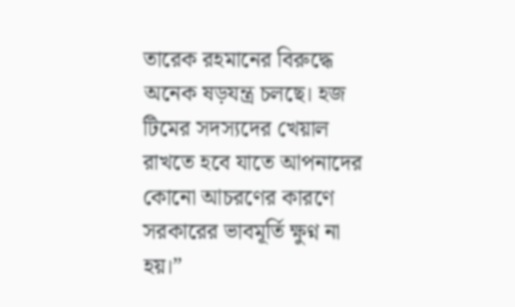তারেক রহমানের বিরুদ্ধে অনেক ষড়যন্ত্র চলছে। হজ টিমের সদস্যদের খেয়াল রাখতে হবে যাতে আপনাদের কোনো আচরণের কারণে সরকারের ভাবমূর্তি ক্ষুণ্ন না হয়।”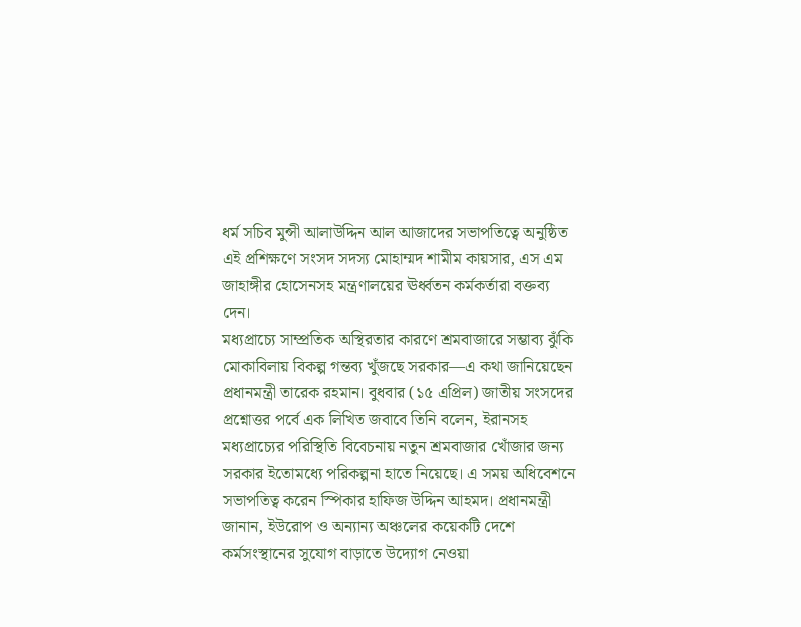ধর্ম সচিব মুন্সী আলাউদ্দিন আল আজাদের সভাপতিত্বে অনুষ্ঠিত এই প্রশিক্ষণে সংসদ সদস্য মোহাম্মদ শামীম কায়সার, এস এম জাহাঙ্গীর হোসেনসহ মন্ত্রণালয়ের ঊর্ধ্বতন কর্মকর্তারা বক্তব্য দেন।
মধ্যপ্রাচ্যে সাম্প্রতিক অস্থিরতার কারণে শ্রমবাজারে সম্ভাব্য ঝুঁকি মোকাবিলায় বিকল্প গন্তব্য খুঁজছে সরকার—এ কথা জানিয়েছেন প্রধানমন্ত্রী তারেক রহমান। বুধবার (১৫ এপ্রিল) জাতীয় সংসদের প্রশ্নোত্তর পর্বে এক লিখিত জবাবে তিনি বলেন, ইরানসহ মধ্যপ্রাচ্যের পরিস্থিতি বিবেচনায় নতুন শ্রমবাজার খোঁজার জন্য সরকার ইতোমধ্যে পরিকল্পনা হাতে নিয়েছে। এ সময় অধিবেশনে সভাপতিত্ব করেন স্পিকার হাফিজ উদ্দিন আহমদ। প্রধানমন্ত্রী জানান, ইউরোপ ও অন্যান্য অঞ্চলের কয়েকটি দেশে কর্মসংস্থানের সুযোগ বাড়াতে উদ্যোগ নেওয়া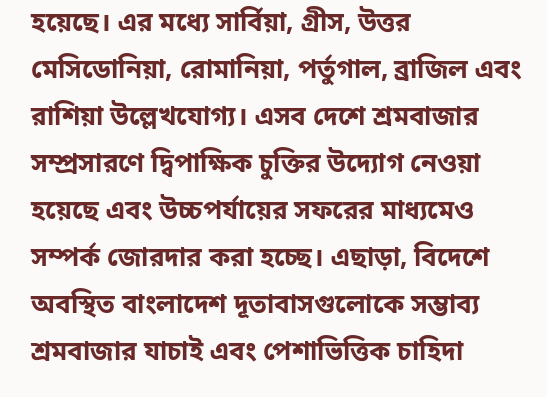হয়েছে। এর মধ্যে সার্বিয়া, গ্রীস, উত্তর মেসিডোনিয়া, রোমানিয়া, পর্তুগাল, ব্রাজিল এবং রাশিয়া উল্লেখযোগ্য। এসব দেশে শ্রমবাজার সম্প্রসারণে দ্বিপাক্ষিক চুক্তির উদ্যোগ নেওয়া হয়েছে এবং উচ্চপর্যায়ের সফরের মাধ্যমেও সম্পর্ক জোরদার করা হচ্ছে। এছাড়া, বিদেশে অবস্থিত বাংলাদেশ দূতাবাসগুলোকে সম্ভাব্য শ্রমবাজার যাচাই এবং পেশাভিত্তিক চাহিদা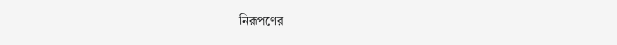নিরূপণের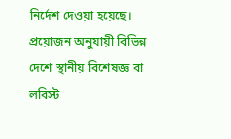নির্দেশ দেওয়া হয়েছে। প্রয়োজন অনুযায়ী বিভিন্ন দেশে স্থানীয় বিশেষজ্ঞ বা লবিস্ট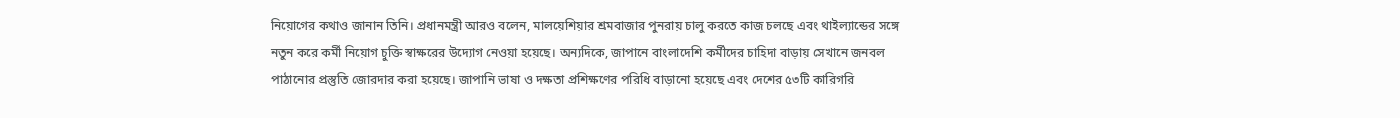নিয়োগের কথাও জানান তিনি। প্রধানমন্ত্রী আরও বলেন, মালয়েশিয়ার শ্রমবাজার পুনরায় চালু করতে কাজ চলছে এবং থাইল্যান্ডের সঙ্গে নতুন করে কর্মী নিয়োগ চুক্তি স্বাক্ষরের উদ্যোগ নেওয়া হয়েছে। অন্যদিকে, জাপানে বাংলাদেশি কর্মীদের চাহিদা বাড়ায় সেখানে জনবল পাঠানোর প্রস্তুতি জোরদার করা হয়েছে। জাপানি ভাষা ও দক্ষতা প্রশিক্ষণের পরিধি বাড়ানো হয়েছে এবং দেশের ৫৩টি কারিগরি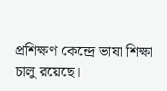প্রশিক্ষণ কেন্দ্রে ভাষা শিক্ষা চালু রয়েছে।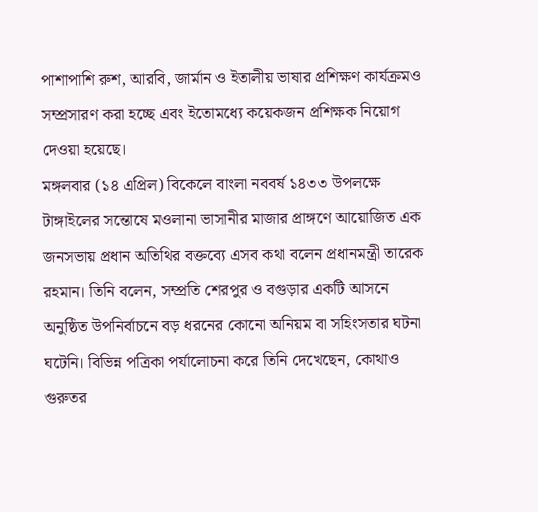পাশাপাশি রুশ, আরবি, জার্মান ও ইতালীয় ভাষার প্রশিক্ষণ কার্যক্রমও সম্প্রসারণ করা হচ্ছে এবং ইতোমধ্যে কয়েকজন প্রশিক্ষক নিয়োগ দেওয়া হয়েছে।
মঙ্গলবার (১৪ এপ্রিল) বিকেলে বাংলা নববর্ষ ১৪৩৩ উপলক্ষে টাঙ্গাইলের সন্তোষে মওলানা ভাসানীর মাজার প্রাঙ্গণে আয়োজিত এক জনসভায় প্রধান অতিথির বক্তব্যে এসব কথা বলেন প্রধানমন্ত্রী তারেক রহমান। তিনি বলেন, সম্প্রতি শেরপুর ও বগুড়ার একটি আসনে অনুষ্ঠিত উপনির্বাচনে বড় ধরনের কোনো অনিয়ম বা সহিংসতার ঘটনা ঘটেনি। বিভিন্ন পত্রিকা পর্যালোচনা করে তিনি দেখেছেন, কোথাও গুরুতর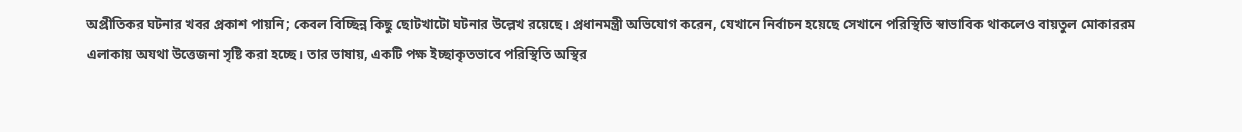অপ্রীতিকর ঘটনার খবর প্রকাশ পায়নি; কেবল বিচ্ছিন্ন কিছু ছোটখাটো ঘটনার উল্লেখ রয়েছে। প্রধানমন্ত্রী অভিযোগ করেন, যেখানে নির্বাচন হয়েছে সেখানে পরিস্থিতি স্বাভাবিক থাকলেও বায়তুল মোকাররম এলাকায় অযথা উত্তেজনা সৃষ্টি করা হচ্ছে। তার ভাষায়, একটি পক্ষ ইচ্ছাকৃতভাবে পরিস্থিতি অস্থির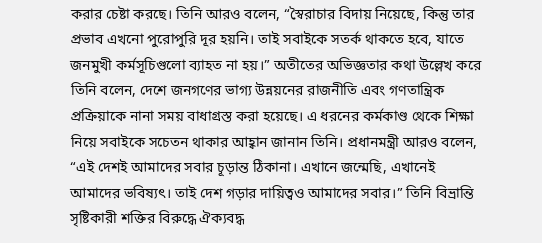করার চেষ্টা করছে। তিনি আরও বলেন, “স্বৈরাচার বিদায় নিয়েছে, কিন্তু তার প্রভাব এখনো পুরোপুরি দূর হয়নি। তাই সবাইকে সতর্ক থাকতে হবে, যাতে জনমুখী কর্মসূচিগুলো ব্যাহত না হয়।” অতীতের অভিজ্ঞতার কথা উল্লেখ করে তিনি বলেন, দেশে জনগণের ভাগ্য উন্নয়নের রাজনীতি এবং গণতান্ত্রিক প্রক্রিয়াকে নানা সময় বাধাগ্রস্ত করা হয়েছে। এ ধরনের কর্মকাণ্ড থেকে শিক্ষা নিয়ে সবাইকে সচেতন থাকার আহ্বান জানান তিনি। প্রধানমন্ত্রী আরও বলেন, “এই দেশই আমাদের সবার চূড়ান্ত ঠিকানা। এখানে জন্মেছি, এখানেই আমাদের ভবিষ্যৎ। তাই দেশ গড়ার দায়িত্বও আমাদের সবার।” তিনি বিভ্রান্তি সৃষ্টিকারী শক্তির বিরুদ্ধে ঐক্যবদ্ধ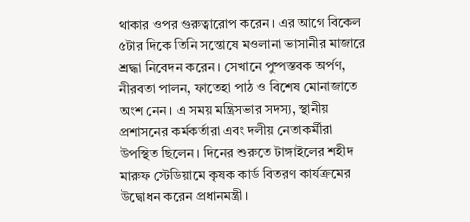থাকার ওপর গুরুত্বারোপ করেন। এর আগে বিকেল ৫টার দিকে তিনি সন্তোষে মওলানা ভাসানীর মাজারে শ্রদ্ধা নিবেদন করেন। সেখানে পুষ্পস্তবক অর্পণ, নীরবতা পালন, ফাতেহা পাঠ ও বিশেষ মোনাজাতে অংশ নেন। এ সময় মন্ত্রিসভার সদস্য, স্থানীয় প্রশাসনের কর্মকর্তারা এবং দলীয় নেতাকর্মীরা উপস্থিত ছিলেন। দিনের শুরুতে টাঙ্গাইলের শহীদ মারুফ স্টেডিয়ামে কৃষক কার্ড বিতরণ কার্যক্রমের উদ্বোধন করেন প্রধানমন্ত্রী।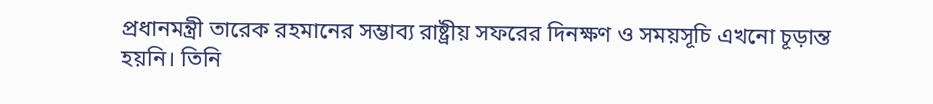প্রধানমন্ত্রী তারেক রহমানের সম্ভাব্য রাষ্ট্রীয় সফরের দিনক্ষণ ও সময়সূচি এখনো চূড়ান্ত হয়নি। তিনি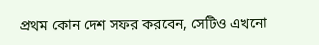প্রথম কোন দেশ সফর করবেন, সেটিও এখনো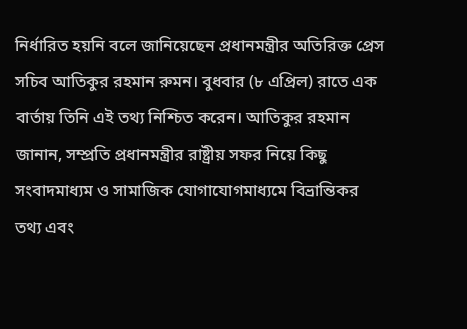নির্ধারিত হয়নি বলে জানিয়েছেন প্রধানমন্ত্রীর অতিরিক্ত প্রেস সচিব আতিকুর রহমান রুমন। বুধবার (৮ এপ্রিল) রাতে এক বার্তায় তিনি এই তথ্য নিশ্চিত করেন। আতিকুর রহমান জানান, সম্প্রতি প্রধানমন্ত্রীর রাষ্ট্রীয় সফর নিয়ে কিছু সংবাদমাধ্যম ও সামাজিক যোগাযোগমাধ্যমে বিভ্রান্তিকর তথ্য এবং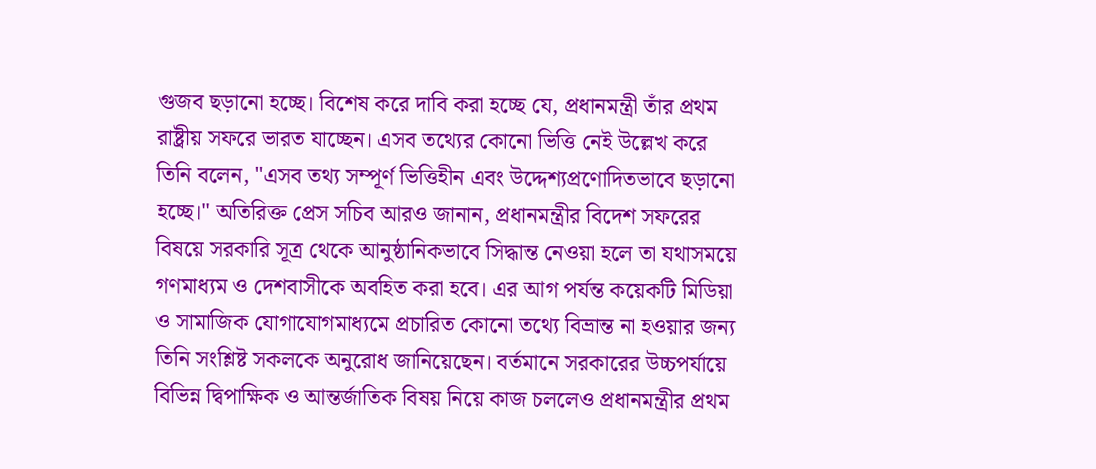গুজব ছড়ানো হচ্ছে। বিশেষ করে দাবি করা হচ্ছে যে, প্রধানমন্ত্রী তাঁর প্রথম রাষ্ট্রীয় সফরে ভারত যাচ্ছেন। এসব তথ্যের কোনো ভিত্তি নেই উল্লেখ করে তিনি বলেন, "এসব তথ্য সম্পূর্ণ ভিত্তিহীন এবং উদ্দেশ্যপ্রণোদিতভাবে ছড়ানো হচ্ছে।" অতিরিক্ত প্রেস সচিব আরও জানান, প্রধানমন্ত্রীর বিদেশ সফরের বিষয়ে সরকারি সূত্র থেকে আনুষ্ঠানিকভাবে সিদ্ধান্ত নেওয়া হলে তা যথাসময়ে গণমাধ্যম ও দেশবাসীকে অবহিত করা হবে। এর আগ পর্যন্ত কয়েকটি মিডিয়া ও সামাজিক যোগাযোগমাধ্যমে প্রচারিত কোনো তথ্যে বিভ্রান্ত না হওয়ার জন্য তিনি সংশ্লিষ্ট সকলকে অনুরোধ জানিয়েছেন। বর্তমানে সরকারের উচ্চপর্যায়ে বিভিন্ন দ্বিপাক্ষিক ও আন্তর্জাতিক বিষয় নিয়ে কাজ চললেও প্রধানমন্ত্রীর প্রথম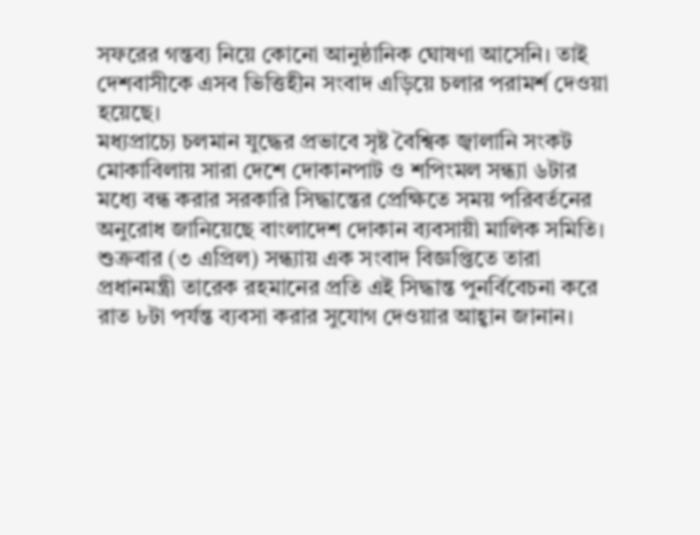সফরের গন্তব্য নিয়ে কোনো আনুষ্ঠানিক ঘোষণা আসেনি। তাই দেশবাসীকে এসব ভিত্তিহীন সংবাদ এড়িয়ে চলার পরামর্শ দেওয়া হয়েছে।
মধ্যপ্রাচ্যে চলমান যুদ্ধের প্রভাবে সৃষ্ট বৈশ্বিক জ্বালানি সংকট মোকাবিলায় সারা দেশে দোকানপাট ও শপিংমল সন্ধ্যা ৬টার মধ্যে বন্ধ করার সরকারি সিদ্ধান্তের প্রেক্ষিতে সময় পরিবর্তনের অনুরোধ জানিয়েছে বাংলাদেশ দোকান ব্যবসায়ী মালিক সমিতি। শুক্রবার (৩ এপ্রিল) সন্ধ্যায় এক সংবাদ বিজ্ঞপ্তিতে তারা প্রধানমন্ত্রী তারেক রহমানের প্রতি এই সিদ্ধান্ত পুনর্বিবেচনা করে রাত ৮টা পর্যন্ত ব্যবসা করার সুযোগ দেওয়ার আহ্বান জানান।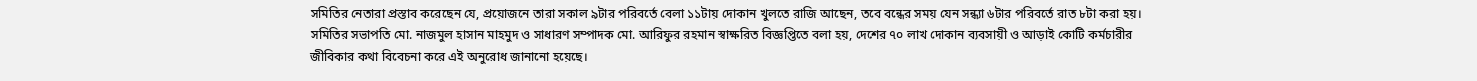সমিতির নেতারা প্রস্তাব করেছেন যে, প্রয়োজনে তারা সকাল ৯টার পরিবর্তে বেলা ১১টায় দোকান খুলতে রাজি আছেন, তবে বন্ধের সময় যেন সন্ধ্যা ৬টার পরিবর্তে রাত ৮টা করা হয়। সমিতির সভাপতি মো. নাজমুল হাসান মাহমুদ ও সাধারণ সম্পাদক মো. আরিফুর রহমান স্বাক্ষরিত বিজ্ঞপ্তিতে বলা হয়, দেশের ৭০ লাখ দোকান ব্যবসায়ী ও আড়াই কোটি কর্মচারীর জীবিকার কথা বিবেচনা করে এই অনুরোধ জানানো হয়েছে।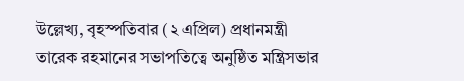উল্লেখ্য, বৃহস্পতিবার (২ এপ্রিল) প্রধানমন্ত্রী তারেক রহমানের সভাপতিত্বে অনুষ্ঠিত মন্ত্রিসভার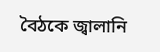বৈঠকে জ্বালানি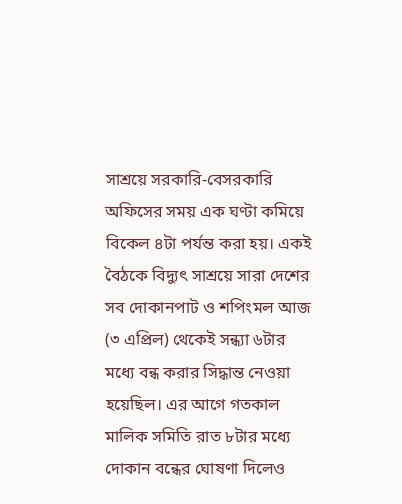সাশ্রয়ে সরকারি-বেসরকারি অফিসের সময় এক ঘণ্টা কমিয়ে বিকেল ৪টা পর্যন্ত করা হয়। একই বৈঠকে বিদ্যুৎ সাশ্রয়ে সারা দেশের সব দোকানপাট ও শপিংমল আজ (৩ এপ্রিল) থেকেই সন্ধ্যা ৬টার মধ্যে বন্ধ করার সিদ্ধান্ত নেওয়া হয়েছিল। এর আগে গতকাল মালিক সমিতি রাত ৮টার মধ্যে দোকান বন্ধের ঘোষণা দিলেও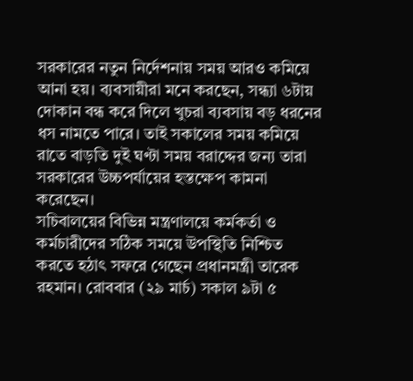সরকারের নতুন নির্দেশনায় সময় আরও কমিয়ে আনা হয়। ব্যবসায়ীরা মনে করছেন, সন্ধ্যা ৬টায় দোকান বন্ধ করে দিলে খুচরা ব্যবসায় বড় ধরনের ধস নামতে পারে। তাই সকালের সময় কমিয়ে রাতে বাড়তি দুই ঘণ্টা সময় বরাদ্দের জন্য তারা সরকারের উচ্চপর্যায়ের হস্তক্ষেপ কামনা করেছেন।
সচিবালয়ের বিভিন্ন মন্ত্রণালয়ে কর্মকর্তা ও কর্মচারীদের সঠিক সময়ে উপস্থিতি নিশ্চিত করতে হঠাৎ সফরে গেছেন প্রধানমন্ত্রী তারেক রহমান। রোববার (২৯ মার্চ) সকাল ৯টা ৫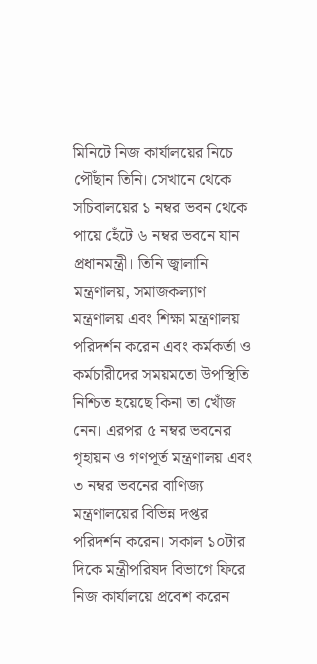মিনিটে নিজ কার্যালয়ের নিচে পৌঁছান তিনি। সেখানে থেকে সচিবালয়ের ১ নম্বর ভবন থেকে পায়ে হেঁটে ৬ নম্বর ভবনে যান প্রধানমন্ত্রী। তিনি জ্বালানি মন্ত্রণালয়, সমাজকল্যাণ মন্ত্রণালয় এবং শিক্ষা মন্ত্রণালয় পরিদর্শন করেন এবং কর্মকর্তা ও কর্মচারীদের সময়মতো উপস্থিতি নিশ্চিত হয়েছে কিনা তা খোঁজ নেন। এরপর ৫ নম্বর ভবনের গৃহায়ন ও গণপূর্ত মন্ত্রণালয় এবং ৩ নম্বর ভবনের বাণিজ্য মন্ত্রণালয়ের বিভিন্ন দপ্তর পরিদর্শন করেন। সকাল ১০টার দিকে মন্ত্রীপরিষদ বিভাগে ফিরে নিজ কার্যালয়ে প্রবেশ করেন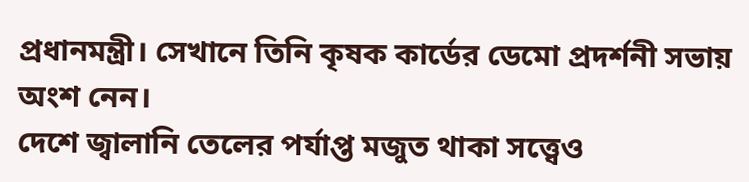প্রধানমন্ত্রী। সেখানে তিনি কৃষক কার্ডের ডেমো প্রদর্শনী সভায় অংশ নেন।
দেশে জ্বালানি তেলের পর্যাপ্ত মজুত থাকা সত্ত্বেও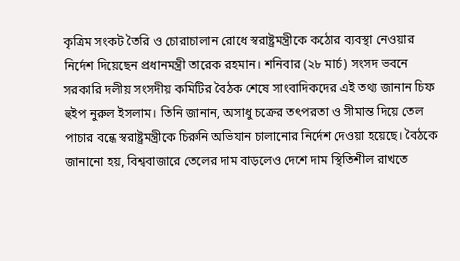কৃত্রিম সংকট তৈরি ও চোরাচালান রোধে স্বরাষ্ট্রমন্ত্রীকে কঠোর ব্যবস্থা নেওয়ার নির্দেশ দিয়েছেন প্রধানমন্ত্রী তারেক রহমান। শনিবার (২৮ মার্চ) সংসদ ভবনে সরকারি দলীয় সংসদীয় কমিটির বৈঠক শেষে সাংবাদিকদের এই তথ্য জানান চিফ হুইপ নুরুল ইসলাম। তিনি জানান, অসাধু চক্রের তৎপরতা ও সীমান্ত দিয়ে তেল পাচার বন্ধে স্বরাষ্ট্রমন্ত্রীকে চিরুনি অভিযান চালানোর নির্দেশ দেওয়া হয়েছে। বৈঠকে জানানো হয়, বিশ্ববাজারে তেলের দাম বাড়লেও দেশে দাম স্থিতিশীল রাখতে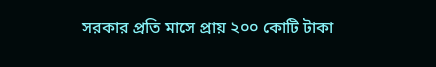সরকার প্রতি মাসে প্রায় ২০০ কোটি টাকা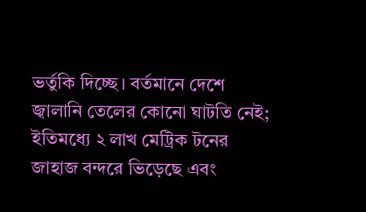ভর্তুকি দিচ্ছে। বর্তমানে দেশে জ্বালানি তেলের কোনো ঘাটতি নেই; ইতিমধ্যে ২ লাখ মেট্রিক টনের জাহাজ বন্দরে ভিড়েছে এবং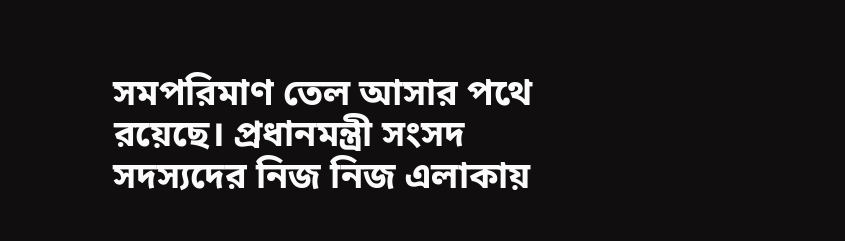সমপরিমাণ তেল আসার পথে রয়েছে। প্রধানমন্ত্রী সংসদ সদস্যদের নিজ নিজ এলাকায়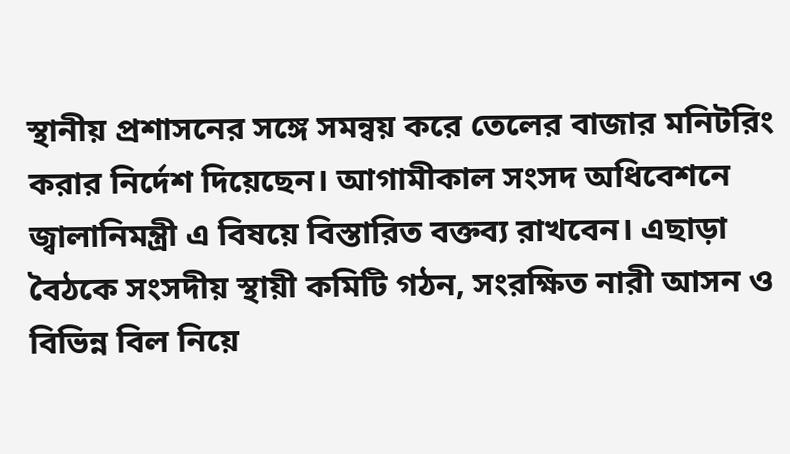স্থানীয় প্রশাসনের সঙ্গে সমন্বয় করে তেলের বাজার মনিটরিং করার নির্দেশ দিয়েছেন। আগামীকাল সংসদ অধিবেশনে জ্বালানিমন্ত্রী এ বিষয়ে বিস্তারিত বক্তব্য রাখবেন। এছাড়া বৈঠকে সংসদীয় স্থায়ী কমিটি গঠন, সংরক্ষিত নারী আসন ও বিভিন্ন বিল নিয়ে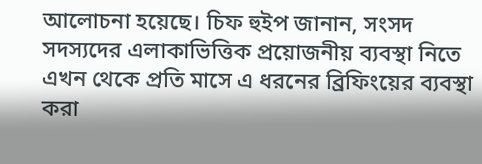আলোচনা হয়েছে। চিফ হুইপ জানান, সংসদ সদস্যদের এলাকাভিত্তিক প্রয়োজনীয় ব্যবস্থা নিতে এখন থেকে প্রতি মাসে এ ধরনের ব্রিফিংয়ের ব্যবস্থা করা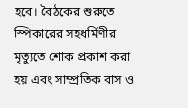হবে। বৈঠকের শুরুতে স্পিকারের সহধর্মিণীর মৃত্যুতে শোক প্রকাশ করা হয় এবং সাম্প্রতিক বাস ও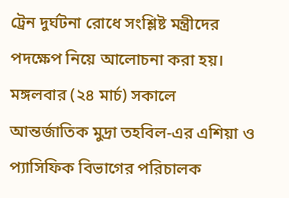ট্রেন দুর্ঘটনা রোধে সংশ্লিষ্ট মন্ত্রীদের পদক্ষেপ নিয়ে আলোচনা করা হয়।
মঙ্গলবার (২৪ মার্চ) সকালে আন্তর্জাতিক মুদ্রা তহবিল-এর এশিয়া ও প্যাসিফিক বিভাগের পরিচালক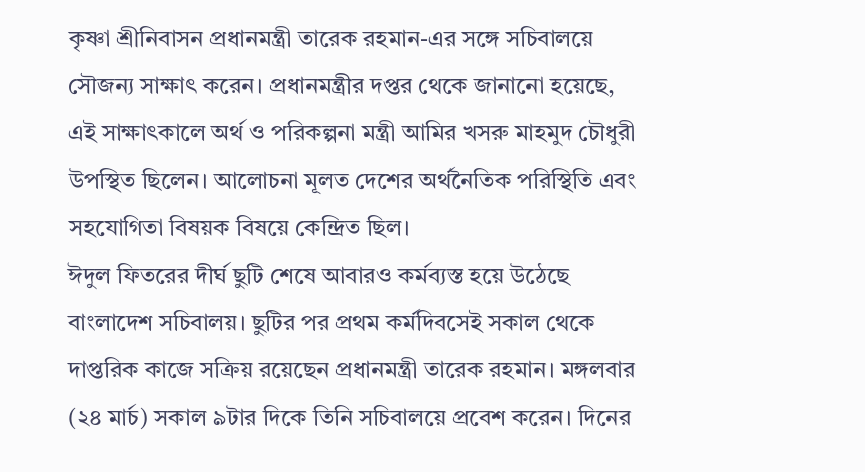কৃষ্ণা শ্রীনিবাসন প্রধানমন্ত্রী তারেক রহমান-এর সঙ্গে সচিবালয়ে সৌজন্য সাক্ষাৎ করেন। প্রধানমন্ত্রীর দপ্তর থেকে জানানো হয়েছে, এই সাক্ষাৎকালে অর্থ ও পরিকল্পনা মন্ত্রী আমির খসরু মাহমুদ চৌধুরী উপস্থিত ছিলেন। আলোচনা মূলত দেশের অর্থনৈতিক পরিস্থিতি এবং সহযোগিতা বিষয়ক বিষয়ে কেন্দ্রিত ছিল।
ঈদুল ফিতরের দীর্ঘ ছুটি শেষে আবারও কর্মব্যস্ত হয়ে উঠেছে বাংলাদেশ সচিবালয়। ছুটির পর প্রথম কর্মদিবসেই সকাল থেকে দাপ্তরিক কাজে সক্রিয় রয়েছেন প্রধানমন্ত্রী তারেক রহমান। মঙ্গলবার (২৪ মার্চ) সকাল ৯টার দিকে তিনি সচিবালয়ে প্রবেশ করেন। দিনের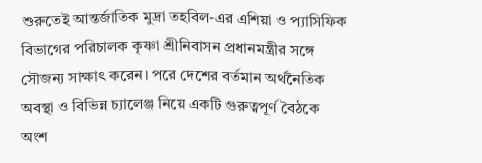শুরুতেই আন্তর্জাতিক মুদ্রা তহবিল-এর এশিয়া ও প্যাসিফিক বিভাগের পরিচালক কৃষ্ণা শ্রীনিবাসন প্রধানমন্ত্রীর সঙ্গে সৌজন্য সাক্ষাৎ করেন। পরে দেশের বর্তমান অর্থনৈতিক অবস্থা ও বিভিন্ন চ্যালেঞ্জ নিয়ে একটি গুরুত্বপূর্ণ বৈঠকে অংশ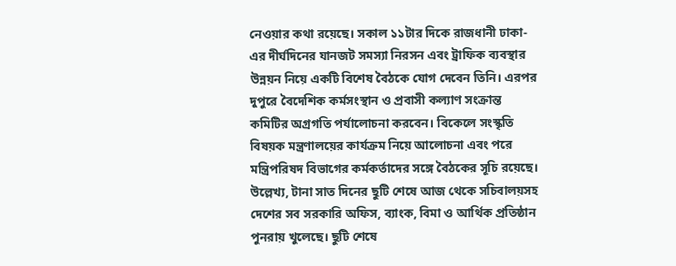নেওয়ার কথা রয়েছে। সকাল ১১টার দিকে রাজধানী ঢাকা-এর দীর্ঘদিনের যানজট সমস্যা নিরসন এবং ট্রাফিক ব্যবস্থার উন্নয়ন নিয়ে একটি বিশেষ বৈঠকে যোগ দেবেন তিনি। এরপর দুপুরে বৈদেশিক কর্মসংস্থান ও প্রবাসী কল্যাণ সংক্রান্ত কমিটির অগ্রগতি পর্যালোচনা করবেন। বিকেলে সংস্কৃতি বিষয়ক মন্ত্রণালয়ের কার্যক্রম নিয়ে আলোচনা এবং পরে মন্ত্রিপরিষদ বিভাগের কর্মকর্তাদের সঙ্গে বৈঠকের সূচি রয়েছে। উল্লেখ্য, টানা সাত দিনের ছুটি শেষে আজ থেকে সচিবালয়সহ দেশের সব সরকারি অফিস, ব্যাংক, বিমা ও আর্থিক প্রতিষ্ঠান পুনরায় খুলেছে। ছুটি শেষে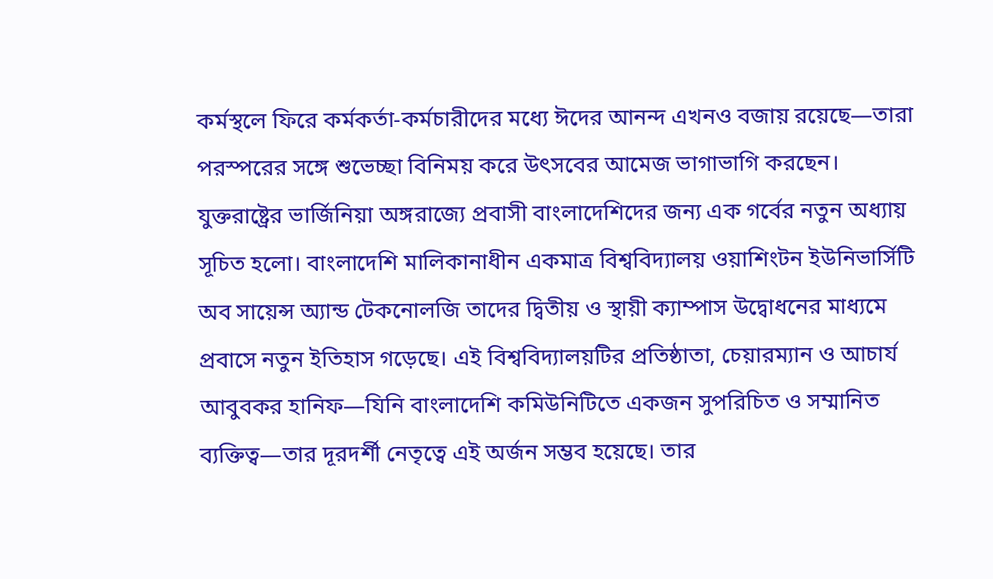কর্মস্থলে ফিরে কর্মকর্তা-কর্মচারীদের মধ্যে ঈদের আনন্দ এখনও বজায় রয়েছে—তারা পরস্পরের সঙ্গে শুভেচ্ছা বিনিময় করে উৎসবের আমেজ ভাগাভাগি করছেন।
যুক্তরাষ্ট্রের ভার্জিনিয়া অঙ্গরাজ্যে প্রবাসী বাংলাদেশিদের জন্য এক গর্বের নতুন অধ্যায় সূচিত হলো। বাংলাদেশি মালিকানাধীন একমাত্র বিশ্ববিদ্যালয় ওয়াশিংটন ইউনিভার্সিটি অব সায়েন্স অ্যান্ড টেকনোলজি তাদের দ্বিতীয় ও স্থায়ী ক্যাম্পাস উদ্বোধনের মাধ্যমে প্রবাসে নতুন ইতিহাস গড়েছে। এই বিশ্ববিদ্যালয়টির প্রতিষ্ঠাতা, চেয়ারম্যান ও আচার্য আবুবকর হানিফ—যিনি বাংলাদেশি কমিউনিটিতে একজন সুপরিচিত ও সম্মানিত ব্যক্তিত্ব—তার দূরদর্শী নেতৃত্বে এই অর্জন সম্ভব হয়েছে। তার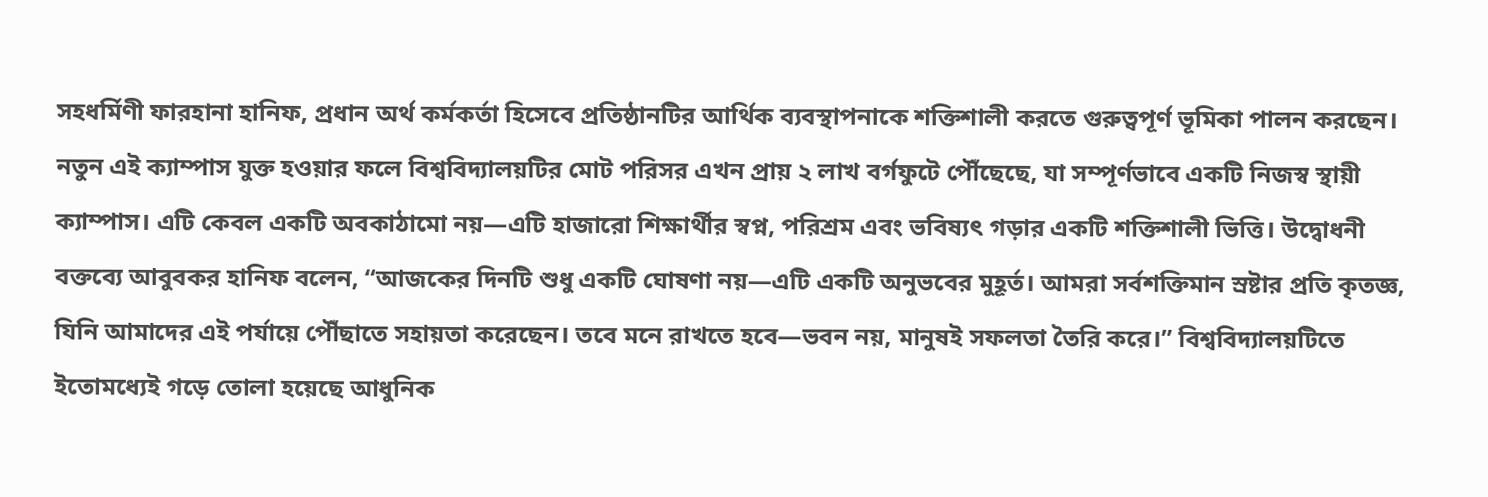সহধর্মিণী ফারহানা হানিফ, প্রধান অর্থ কর্মকর্তা হিসেবে প্রতিষ্ঠানটির আর্থিক ব্যবস্থাপনাকে শক্তিশালী করতে গুরুত্বপূর্ণ ভূমিকা পালন করছেন। নতুন এই ক্যাম্পাস যুক্ত হওয়ার ফলে বিশ্ববিদ্যালয়টির মোট পরিসর এখন প্রায় ২ লাখ বর্গফুটে পৌঁছেছে, যা সম্পূর্ণভাবে একটি নিজস্ব স্থায়ী ক্যাম্পাস। এটি কেবল একটি অবকাঠামো নয়—এটি হাজারো শিক্ষার্থীর স্বপ্ন, পরিশ্রম এবং ভবিষ্যৎ গড়ার একটি শক্তিশালী ভিত্তি। উদ্বোধনী বক্তব্যে আবুবকর হানিফ বলেন, “আজকের দিনটি শুধু একটি ঘোষণা নয়—এটি একটি অনুভবের মুহূর্ত। আমরা সর্বশক্তিমান স্রষ্টার প্রতি কৃতজ্ঞ, যিনি আমাদের এই পর্যায়ে পৌঁছাতে সহায়তা করেছেন। তবে মনে রাখতে হবে—ভবন নয়, মানুষই সফলতা তৈরি করে।” বিশ্ববিদ্যালয়টিতে ইতোমধ্যেই গড়ে তোলা হয়েছে আধুনিক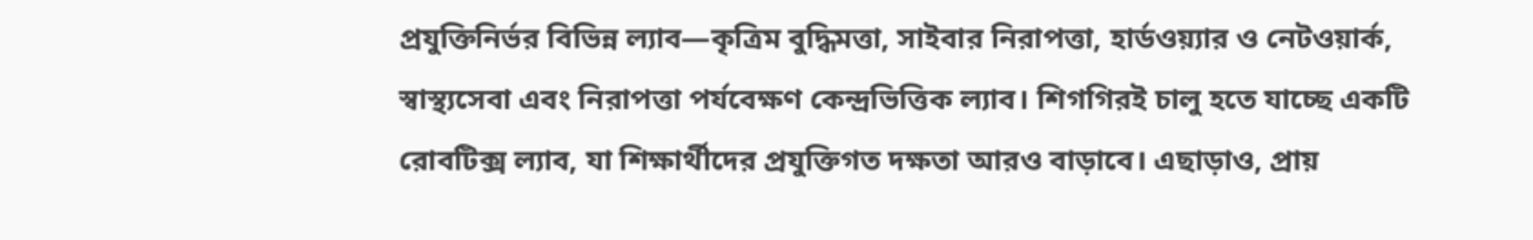প্রযুক্তিনির্ভর বিভিন্ন ল্যাব—কৃত্রিম বুদ্ধিমত্তা, সাইবার নিরাপত্তা, হার্ডওয়্যার ও নেটওয়ার্ক, স্বাস্থ্যসেবা এবং নিরাপত্তা পর্যবেক্ষণ কেন্দ্রভিত্তিক ল্যাব। শিগগিরই চালু হতে যাচ্ছে একটি রোবটিক্স ল্যাব, যা শিক্ষার্থীদের প্রযুক্তিগত দক্ষতা আরও বাড়াবে। এছাড়াও, প্রায়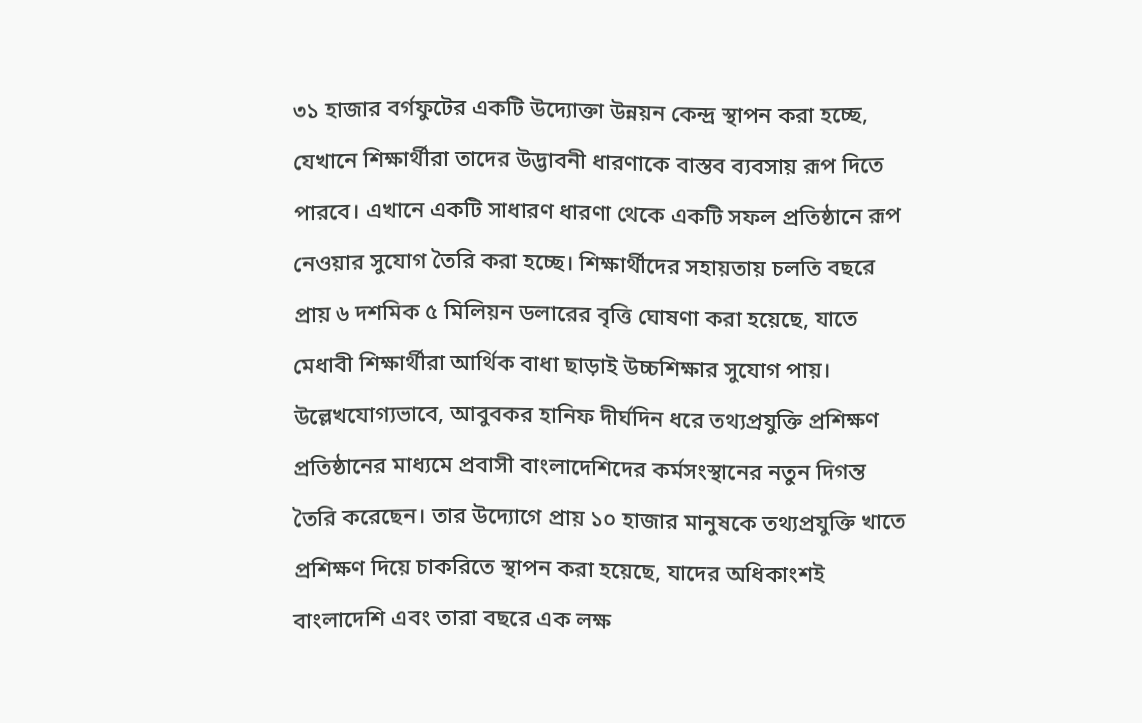৩১ হাজার বর্গফুটের একটি উদ্যোক্তা উন্নয়ন কেন্দ্র স্থাপন করা হচ্ছে, যেখানে শিক্ষার্থীরা তাদের উদ্ভাবনী ধারণাকে বাস্তব ব্যবসায় রূপ দিতে পারবে। এখানে একটি সাধারণ ধারণা থেকে একটি সফল প্রতিষ্ঠানে রূপ নেওয়ার সুযোগ তৈরি করা হচ্ছে। শিক্ষার্থীদের সহায়তায় চলতি বছরে প্রায় ৬ দশমিক ৫ মিলিয়ন ডলারের বৃত্তি ঘোষণা করা হয়েছে, যাতে মেধাবী শিক্ষার্থীরা আর্থিক বাধা ছাড়াই উচ্চশিক্ষার সুযোগ পায়। উল্লেখযোগ্যভাবে, আবুবকর হানিফ দীর্ঘদিন ধরে তথ্যপ্রযুক্তি প্রশিক্ষণ প্রতিষ্ঠানের মাধ্যমে প্রবাসী বাংলাদেশিদের কর্মসংস্থানের নতুন দিগন্ত তৈরি করেছেন। তার উদ্যোগে প্রায় ১০ হাজার মানুষকে তথ্যপ্রযুক্তি খাতে প্রশিক্ষণ দিয়ে চাকরিতে স্থাপন করা হয়েছে, যাদের অধিকাংশই বাংলাদেশি এবং তারা বছরে এক লক্ষ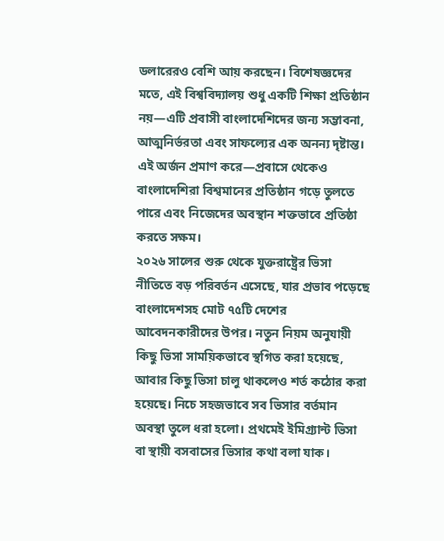ডলারেরও বেশি আয় করছেন। বিশেষজ্ঞদের মতে, এই বিশ্ববিদ্যালয় শুধু একটি শিক্ষা প্রতিষ্ঠান নয়—এটি প্রবাসী বাংলাদেশিদের জন্য সম্ভাবনা, আত্মনির্ভরতা এবং সাফল্যের এক অনন্য দৃষ্টান্ত। এই অর্জন প্রমাণ করে—প্রবাসে থেকেও বাংলাদেশিরা বিশ্বমানের প্রতিষ্ঠান গড়ে তুলতে পারে এবং নিজেদের অবস্থান শক্তভাবে প্রতিষ্ঠা করতে সক্ষম।
২০২৬ সালের শুরু থেকে যুক্তরাষ্ট্রের ভিসা নীতিতে বড় পরিবর্তন এসেছে, যার প্রভাব পড়েছে বাংলাদেশসহ মোট ৭৫টি দেশের আবেদনকারীদের উপর। নতুন নিয়ম অনুযায়ী কিছু ভিসা সাময়িকভাবে স্থগিত করা হয়েছে, আবার কিছু ভিসা চালু থাকলেও শর্ত কঠোর করা হয়েছে। নিচে সহজভাবে সব ভিসার বর্তমান অবস্থা তুলে ধরা হলো। প্রথমেই ইমিগ্র্যান্ট ভিসা বা স্থায়ী বসবাসের ভিসার কথা বলা যাক।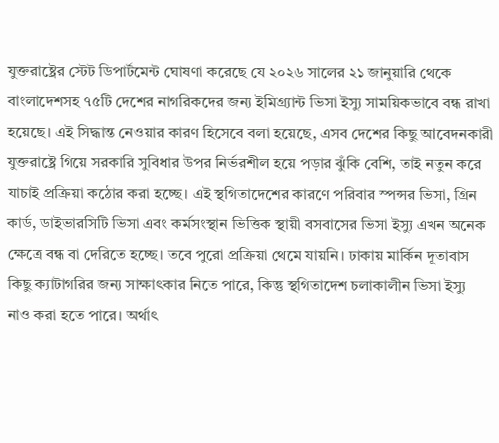যুক্তরাষ্ট্রের স্টেট ডিপার্টমেন্ট ঘোষণা করেছে যে ২০২৬ সালের ২১ জানুয়ারি থেকে বাংলাদেশসহ ৭৫টি দেশের নাগরিকদের জন্য ইমিগ্র্যান্ট ভিসা ইস্যু সাময়িকভাবে বন্ধ রাখা হয়েছে। এই সিদ্ধান্ত নেওয়ার কারণ হিসেবে বলা হয়েছে, এসব দেশের কিছু আবেদনকারী যুক্তরাষ্ট্রে গিয়ে সরকারি সুবিধার উপর নির্ভরশীল হয়ে পড়ার ঝুঁকি বেশি, তাই নতুন করে যাচাই প্রক্রিয়া কঠোর করা হচ্ছে। এই স্থগিতাদেশের কারণে পরিবার স্পন্সর ভিসা, গ্রিন কার্ড, ডাইভারসিটি ভিসা এবং কর্মসংস্থান ভিত্তিক স্থায়ী বসবাসের ভিসা ইস্যু এখন অনেক ক্ষেত্রে বন্ধ বা দেরিতে হচ্ছে। তবে পুরো প্রক্রিয়া থেমে যায়নি। ঢাকায় মার্কিন দূতাবাস কিছু ক্যাটাগরির জন্য সাক্ষাৎকার নিতে পারে, কিন্তু স্থগিতাদেশ চলাকালীন ভিসা ইস্যু নাও করা হতে পারে। অর্থাৎ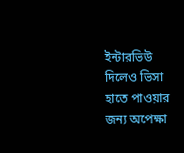ইন্টারভিউ দিলেও ভিসা হাতে পাওয়ার জন্য অপেক্ষা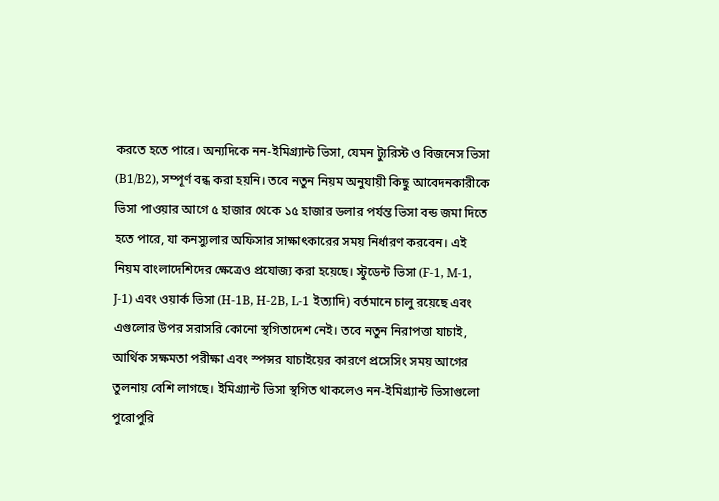করতে হতে পারে। অন্যদিকে নন-ইমিগ্র্যান্ট ভিসা, যেমন ট্যুরিস্ট ও বিজনেস ভিসা (B1/B2), সম্পূর্ণ বন্ধ করা হয়নি। তবে নতুন নিয়ম অনুযায়ী কিছু আবেদনকারীকে ভিসা পাওয়ার আগে ৫ হাজার থেকে ১৫ হাজার ডলার পর্যন্ত ভিসা বন্ড জমা দিতে হতে পারে, যা কনস্যুলার অফিসার সাক্ষাৎকারের সময় নির্ধারণ করবেন। এই নিয়ম বাংলাদেশিদের ক্ষেত্রেও প্রযোজ্য করা হয়েছে। স্টুডেন্ট ভিসা (F-1, M-1, J-1) এবং ওয়ার্ক ভিসা (H-1B, H-2B, L-1 ইত্যাদি) বর্তমানে চালু রয়েছে এবং এগুলোর উপর সরাসরি কোনো স্থগিতাদেশ নেই। তবে নতুন নিরাপত্তা যাচাই, আর্থিক সক্ষমতা পরীক্ষা এবং স্পন্সর যাচাইয়ের কারণে প্রসেসিং সময় আগের তুলনায় বেশি লাগছে। ইমিগ্র্যান্ট ভিসা স্থগিত থাকলেও নন-ইমিগ্র্যান্ট ভিসাগুলো পুরোপুরি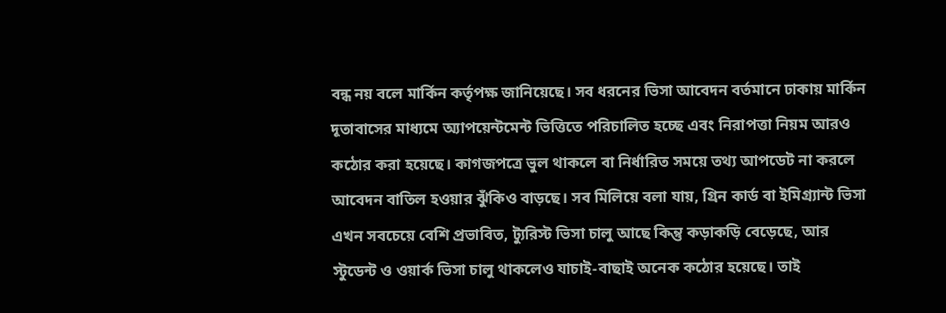বন্ধ নয় বলে মার্কিন কর্তৃপক্ষ জানিয়েছে। সব ধরনের ভিসা আবেদন বর্তমানে ঢাকায় মার্কিন দূতাবাসের মাধ্যমে অ্যাপয়েন্টমেন্ট ভিত্তিতে পরিচালিত হচ্ছে এবং নিরাপত্তা নিয়ম আরও কঠোর করা হয়েছে। কাগজপত্রে ভুল থাকলে বা নির্ধারিত সময়ে তথ্য আপডেট না করলে আবেদন বাতিল হওয়ার ঝুঁকিও বাড়ছে। সব মিলিয়ে বলা যায়, গ্রিন কার্ড বা ইমিগ্র্যান্ট ভিসা এখন সবচেয়ে বেশি প্রভাবিত, ট্যুরিস্ট ভিসা চালু আছে কিন্তু কড়াকড়ি বেড়েছে, আর স্টুডেন্ট ও ওয়ার্ক ভিসা চালু থাকলেও যাচাই-বাছাই অনেক কঠোর হয়েছে। তাই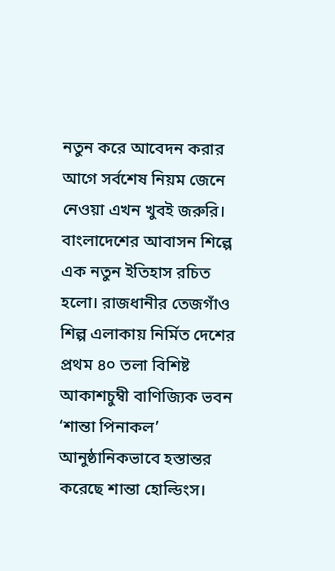নতুন করে আবেদন করার আগে সর্বশেষ নিয়ম জেনে নেওয়া এখন খুবই জরুরি।
বাংলাদেশের আবাসন শিল্পে এক নতুন ইতিহাস রচিত হলো। রাজধানীর তেজগাঁও শিল্প এলাকায় নির্মিত দেশের প্রথম ৪০ তলা বিশিষ্ট আকাশচুম্বী বাণিজ্যিক ভবন ‘শান্তা পিনাকল’ আনুষ্ঠানিকভাবে হস্তান্তর করেছে শান্তা হোল্ডিংস।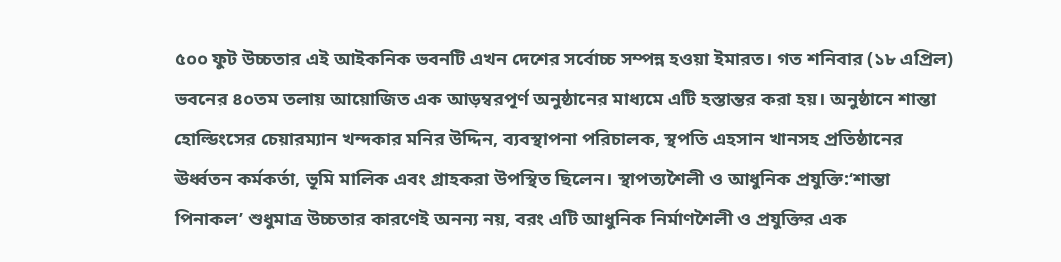৫০০ ফুট উচ্চতার এই আইকনিক ভবনটি এখন দেশের সর্বোচ্চ সম্পন্ন হওয়া ইমারত। গত শনিবার (১৮ এপ্রিল) ভবনের ৪০তম তলায় আয়োজিত এক আড়ম্বরপূর্ণ অনুষ্ঠানের মাধ্যমে এটি হস্তান্তর করা হয়। অনুষ্ঠানে শান্তা হোল্ডিংসের চেয়ারম্যান খন্দকার মনির উদ্দিন, ব্যবস্থাপনা পরিচালক, স্থপতি এহসান খানসহ প্রতিষ্ঠানের ঊর্ধ্বতন কর্মকর্তা, ভূমি মালিক এবং গ্রাহকরা উপস্থিত ছিলেন। স্থাপত্যশৈলী ও আধুনিক প্রযুক্তি:‘শান্তা পিনাকল’ শুধুমাত্র উচ্চতার কারণেই অনন্য নয়, বরং এটি আধুনিক নির্মাণশৈলী ও প্রযুক্তির এক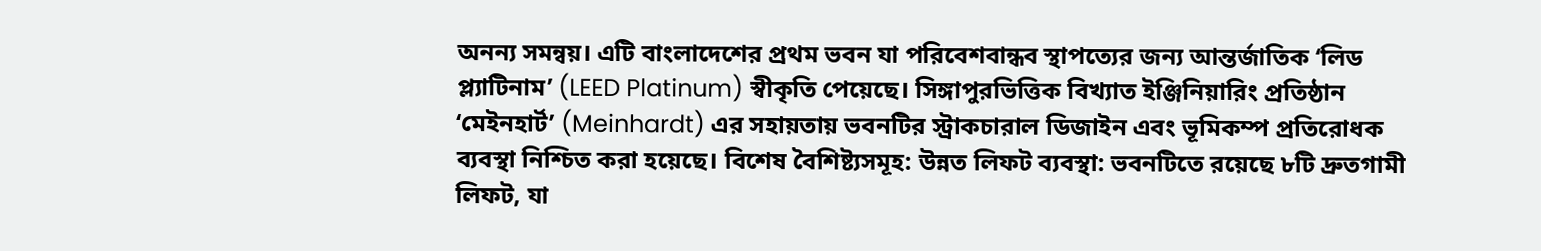অনন্য সমন্বয়। এটি বাংলাদেশের প্রথম ভবন যা পরিবেশবান্ধব স্থাপত্যের জন্য আন্তর্জাতিক ‘লিড প্ল্যাটিনাম’ (LEED Platinum) স্বীকৃতি পেয়েছে। সিঙ্গাপুরভিত্তিক বিখ্যাত ইঞ্জিনিয়ারিং প্রতিষ্ঠান ‘মেইনহার্ট’ (Meinhardt) এর সহায়তায় ভবনটির স্ট্রাকচারাল ডিজাইন এবং ভূমিকম্প প্রতিরোধক ব্যবস্থা নিশ্চিত করা হয়েছে। বিশেষ বৈশিষ্ট্যসমূহ: উন্নত লিফট ব্যবস্থা: ভবনটিতে রয়েছে ৮টি দ্রুতগামী লিফট, যা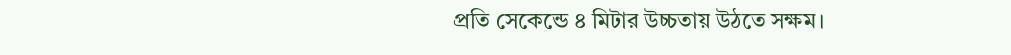প্রতি সেকেন্ডে ৪ মিটার উচ্চতায় উঠতে সক্ষম।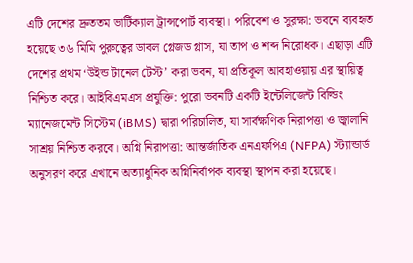এটি দেশের দ্রুততম ভার্টিক্যাল ট্রান্সপোর্ট ব্যবস্থা। পরিবেশ ও সুরক্ষা: ভবনে ব্যবহৃত হয়েছে ৩৬ মিমি পুরুত্বের ডাবল গ্লেজড গ্লাস, যা তাপ ও শব্দ নিরোধক। এছাড়া এটি দেশের প্রথম ‘উইন্ড টানেল টেস্ট’ করা ভবন, যা প্রতিকূল আবহাওয়ায় এর স্থায়িত্ব নিশ্চিত করে। আইবিএমএস প্রযুক্তি: পুরো ভবনটি একটি ইন্টেলিজেন্ট বিল্ডিং ম্যানেজমেন্ট সিস্টেম (iBMS) দ্বারা পরিচালিত, যা সার্বক্ষণিক নিরাপত্তা ও জ্বালানি সাশ্রয় নিশ্চিত করবে। অগ্নি নিরাপত্তা: আন্তর্জাতিক এনএফপিএ (NFPA) স্ট্যান্ডার্ড অনুসরণ করে এখানে অত্যাধুনিক অগ্নিনির্বাপক ব্যবস্থা স্থাপন করা হয়েছে।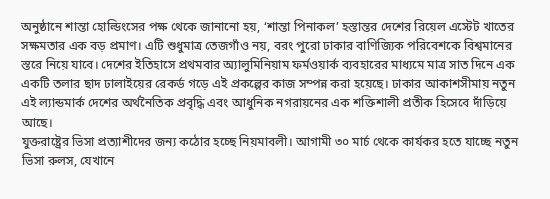অনুষ্ঠানে শান্তা হোল্ডিংসের পক্ষ থেকে জানানো হয়, ‘শান্তা পিনাকল’ হস্তান্তর দেশের রিয়েল এস্টেট খাতের সক্ষমতার এক বড় প্রমাণ। এটি শুধুমাত্র তেজগাঁও নয়, বরং পুরো ঢাকার বাণিজ্যিক পরিবেশকে বিশ্বমানের স্তরে নিয়ে যাবে। দেশের ইতিহাসে প্রথমবার অ্যালুমিনিয়াম ফর্মওয়ার্ক ব্যবহারের মাধ্যমে মাত্র সাত দিনে এক একটি তলার ছাদ ঢালাইয়ের রেকর্ড গড়ে এই প্রকল্পের কাজ সম্পন্ন করা হয়েছে। ঢাকার আকাশসীমায় নতুন এই ল্যান্ডমার্ক দেশের অর্থনৈতিক প্রবৃদ্ধি এবং আধুনিক নগরায়নের এক শক্তিশালী প্রতীক হিসেবে দাঁড়িয়ে আছে।
যুক্তরাষ্ট্রের ভিসা প্রত্যাশীদের জন্য কঠোর হচ্ছে নিয়মাবলী। আগামী ৩০ মার্চ থেকে কার্যকর হতে যাচ্ছে নতুন ভিসা রুলস, যেখানে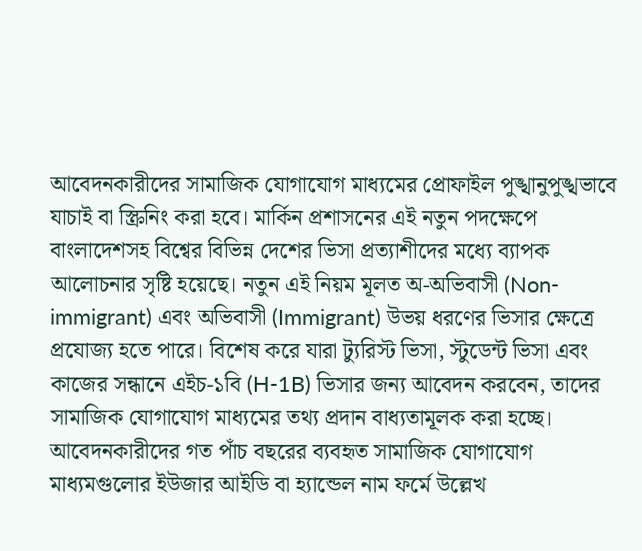আবেদনকারীদের সামাজিক যোগাযোগ মাধ্যমের প্রোফাইল পুঙ্খানুপুঙ্খভাবে যাচাই বা স্ক্রিনিং করা হবে। মার্কিন প্রশাসনের এই নতুন পদক্ষেপে বাংলাদেশসহ বিশ্বের বিভিন্ন দেশের ভিসা প্রত্যাশীদের মধ্যে ব্যাপক আলোচনার সৃষ্টি হয়েছে। নতুন এই নিয়ম মূলত অ-অভিবাসী (Non-immigrant) এবং অভিবাসী (Immigrant) উভয় ধরণের ভিসার ক্ষেত্রে প্রযোজ্য হতে পারে। বিশেষ করে যারা ট্যুরিস্ট ভিসা, স্টুডেন্ট ভিসা এবং কাজের সন্ধানে এইচ-১বি (H-1B) ভিসার জন্য আবেদন করবেন, তাদের সামাজিক যোগাযোগ মাধ্যমের তথ্য প্রদান বাধ্যতামূলক করা হচ্ছে। আবেদনকারীদের গত পাঁচ বছরের ব্যবহৃত সামাজিক যোগাযোগ মাধ্যমগুলোর ইউজার আইডি বা হ্যান্ডেল নাম ফর্মে উল্লেখ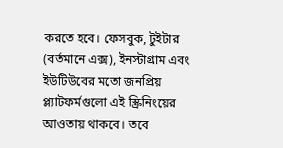করতে হবে। ফেসবুক, টুইটার (বর্তমানে এক্স), ইনস্টাগ্রাম এবং ইউটিউবের মতো জনপ্রিয় প্ল্যাটফর্মগুলো এই স্ক্রিনিংয়ের আওতায় থাকবে। তবে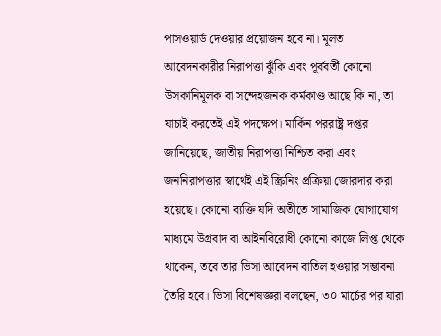পাসওয়ার্ড দেওয়ার প্রয়োজন হবে না। মূলত আবেদনকারীর নিরাপত্তা ঝুঁকি এবং পূর্ববর্তী কোনো উসকানিমূলক বা সন্দেহজনক কর্মকাণ্ড আছে কি না, তা যাচাই করতেই এই পদক্ষেপ। মার্কিন পররাষ্ট্র দপ্তর জানিয়েছে, জাতীয় নিরাপত্তা নিশ্চিত করা এবং জননিরাপত্তার স্বার্থেই এই স্ক্রিনিং প্রক্রিয়া জোরদার করা হয়েছে। কোনো ব্যক্তি যদি অতীতে সামাজিক যোগাযোগ মাধ্যমে উগ্রবাদ বা আইনবিরোধী কোনো কাজে লিপ্ত থেকে থাকেন, তবে তার ভিসা আবেদন বাতিল হওয়ার সম্ভাবনা তৈরি হবে। ভিসা বিশেষজ্ঞরা বলছেন, ৩০ মার্চের পর যারা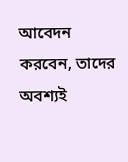আবেদন করবেন, তাদের অবশ্যই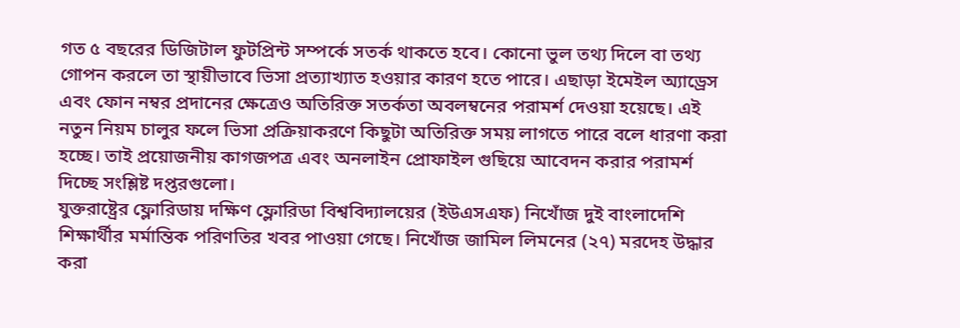গত ৫ বছরের ডিজিটাল ফুটপ্রিন্ট সম্পর্কে সতর্ক থাকতে হবে। কোনো ভুল তথ্য দিলে বা তথ্য গোপন করলে তা স্থায়ীভাবে ভিসা প্রত্যাখ্যাত হওয়ার কারণ হতে পারে। এছাড়া ইমেইল অ্যাড্রেস এবং ফোন নম্বর প্রদানের ক্ষেত্রেও অতিরিক্ত সতর্কতা অবলম্বনের পরামর্শ দেওয়া হয়েছে। এই নতুন নিয়ম চালুর ফলে ভিসা প্রক্রিয়াকরণে কিছুটা অতিরিক্ত সময় লাগতে পারে বলে ধারণা করা হচ্ছে। তাই প্রয়োজনীয় কাগজপত্র এবং অনলাইন প্রোফাইল গুছিয়ে আবেদন করার পরামর্শ দিচ্ছে সংশ্লিষ্ট দপ্তরগুলো।
যুক্তরাষ্ট্রের ফ্লোরিডায় দক্ষিণ ফ্লোরিডা বিশ্ববিদ্যালয়ের (ইউএসএফ) নিখোঁজ দুই বাংলাদেশি শিক্ষার্থীর মর্মান্তিক পরিণতির খবর পাওয়া গেছে। নিখোঁজ জামিল লিমনের (২৭) মরদেহ উদ্ধার করা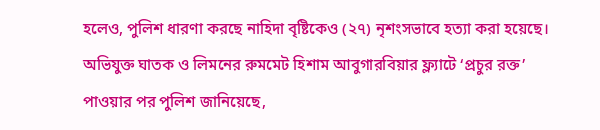হলেও, পুলিশ ধারণা করছে নাহিদা বৃষ্টিকেও (২৭) নৃশংসভাবে হত্যা করা হয়েছে। অভিযুক্ত ঘাতক ও লিমনের রুমমেট হিশাম আবুগারবিয়ার ফ্ল্যাটে ‘প্রচুর রক্ত’ পাওয়ার পর পুলিশ জানিয়েছে,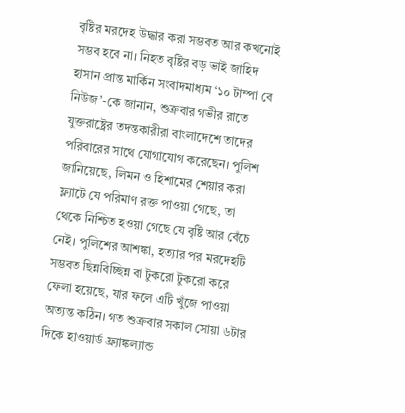বৃষ্টির মরদেহ উদ্ধার করা সম্ভবত আর কখনোই সম্ভব হবে না। নিহত বৃষ্টির বড় ভাই জাহিদ হাসান প্রান্ত মার্কিন সংবাদমাধ্যম ‘১০ টাম্পা বে নিউজ’-কে জানান, শুক্রবার গভীর রাতে যুক্তরাষ্ট্রের তদন্তকারীরা বাংলাদেশে তাদের পরিবারের সাথে যোগাযোগ করেছেন। পুলিশ জানিয়েছে, লিমন ও হিশামের শেয়ার করা ফ্ল্যাটে যে পরিমাণ রক্ত পাওয়া গেছে, তা থেকে নিশ্চিত হওয়া গেছে যে বৃষ্টি আর বেঁচে নেই। পুলিশের আশঙ্কা, হত্যার পর মরদেহটি সম্ভবত ছিন্নবিচ্ছিন্ন বা টুকরো টুকরো করে ফেলা হয়েছে, যার ফলে এটি খুঁজে পাওয়া অত্যন্ত কঠিন। গত শুক্রবার সকাল সোয়া ৬টার দিকে হাওয়ার্ড ফ্র্যাঙ্কল্যান্ড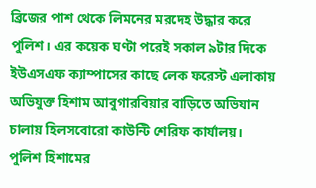ব্রিজের পাশ থেকে লিমনের মরদেহ উদ্ধার করে পুলিশ। এর কয়েক ঘণ্টা পরেই সকাল ৯টার দিকে ইউএসএফ ক্যাম্পাসের কাছে লেক ফরেস্ট এলাকায় অভিযুক্ত হিশাম আবুগারবিয়ার বাড়িতে অভিযান চালায় হিলসবোরো কাউন্টি শেরিফ কার্যালয়। পুলিশ হিশামের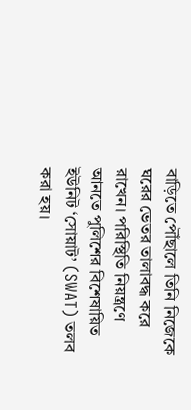বাড়িতে পৌঁছালে তিনি নিজেকে ঘরের ভেতর তালাবদ্ধ করে রাখেন। পরিস্থিতি নিয়ন্ত্রণে আনতে পুলিশের বিশেষায়িত ইউনিট ‘সোয়াট’ (SWAT) তলব করা হয়।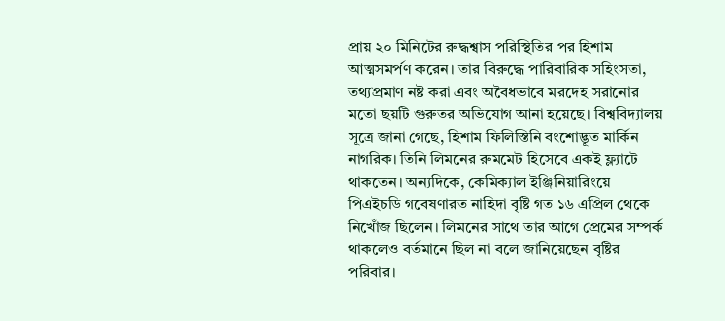প্রায় ২০ মিনিটের রুদ্ধশ্বাস পরিস্থিতির পর হিশাম আত্মসমর্পণ করেন। তার বিরুদ্ধে পারিবারিক সহিংসতা, তথ্যপ্রমাণ নষ্ট করা এবং অবৈধভাবে মরদেহ সরানোর মতো ছয়টি গুরুতর অভিযোগ আনা হয়েছে। বিশ্ববিদ্যালয় সূত্রে জানা গেছে, হিশাম ফিলিস্তিনি বংশোদ্ভূত মার্কিন নাগরিক। তিনি লিমনের রুমমেট হিসেবে একই ফ্ল্যাটে থাকতেন। অন্যদিকে, কেমিক্যাল ইঞ্জিনিয়ারিংয়ে পিএইচডি গবেষণারত নাহিদা বৃষ্টি গত ১৬ এপ্রিল থেকে নিখোঁজ ছিলেন। লিমনের সাথে তার আগে প্রেমের সম্পর্ক থাকলেও বর্তমানে ছিল না বলে জানিয়েছেন বৃষ্টির পরিবার।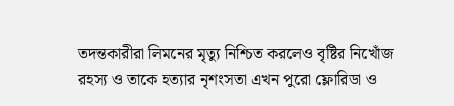তদন্তকারীরা লিমনের মৃত্যু নিশ্চিত করলেও বৃষ্টির নিখোঁজ রহস্য ও তাকে হত্যার নৃশংসতা এখন পুরো ফ্লোরিডা ও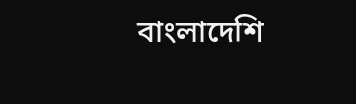বাংলাদেশি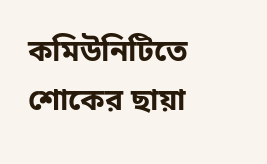কমিউনিটিতে শোকের ছায়া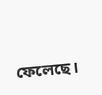ফেলেছে।